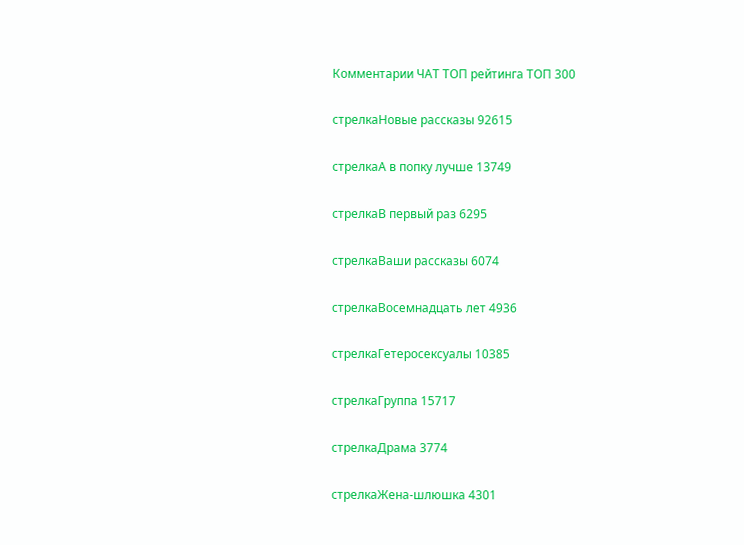Комментарии ЧАТ ТОП рейтинга ТОП 300

стрелкаНовые рассказы 92615

стрелкаА в попку лучше 13749

стрелкаВ первый раз 6295

стрелкаВаши рассказы 6074

стрелкаВосемнадцать лет 4936

стрелкаГетеросексуалы 10385

стрелкаГруппа 15717

стрелкаДрама 3774

стрелкаЖена-шлюшка 4301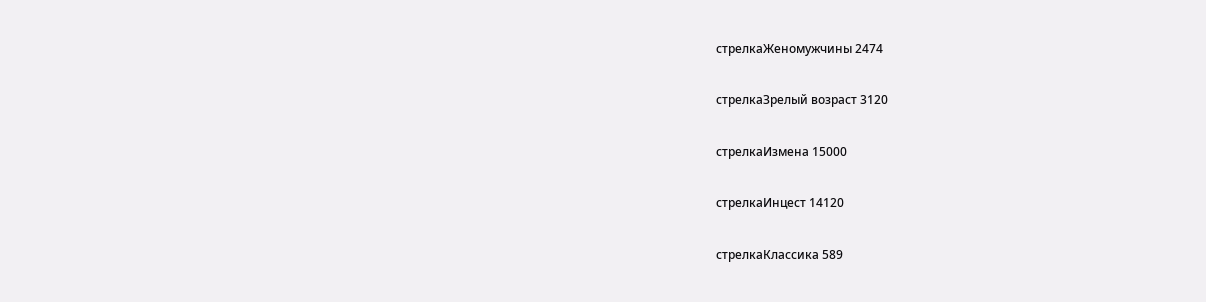стрелкаЖеномужчины 2474

стрелкаЗрелый возраст 3120

стрелкаИзмена 15000

стрелкаИнцест 14120

стрелкаКлассика 589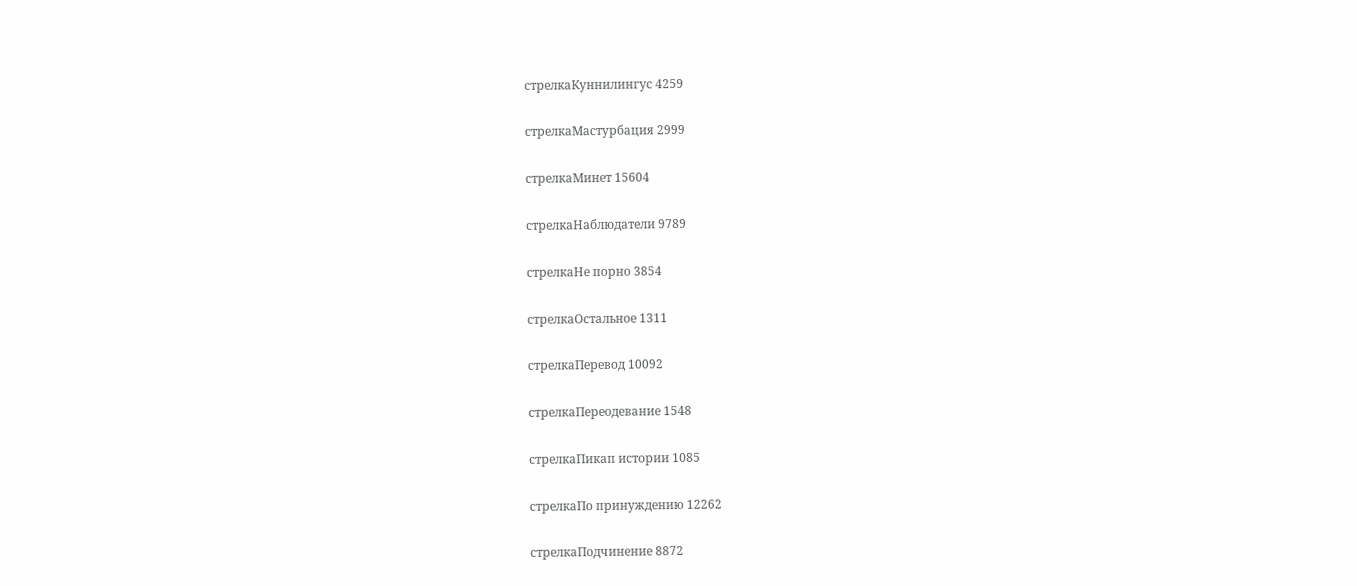стрелкаКуннилингус 4259

стрелкаМастурбация 2999

стрелкаМинет 15604

стрелкаНаблюдатели 9789

стрелкаНе порно 3854

стрелкаОстальное 1311

стрелкаПеревод 10092

стрелкаПереодевание 1548

стрелкаПикап истории 1085

стрелкаПо принуждению 12262

стрелкаПодчинение 8872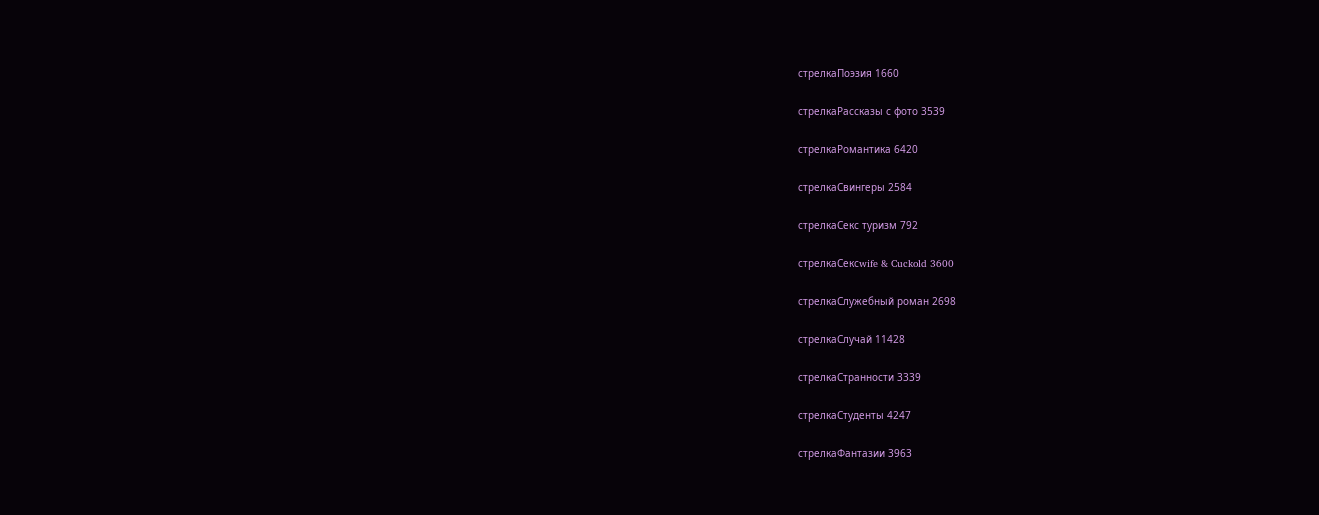стрелкаПоэзия 1660

стрелкаРассказы с фото 3539

стрелкаРомантика 6420

стрелкаСвингеры 2584

стрелкаСекс туризм 792

стрелкаСексwife & Cuckold 3600

стрелкаСлужебный роман 2698

стрелкаСлучай 11428

стрелкаСтранности 3339

стрелкаСтуденты 4247

стрелкаФантазии 3963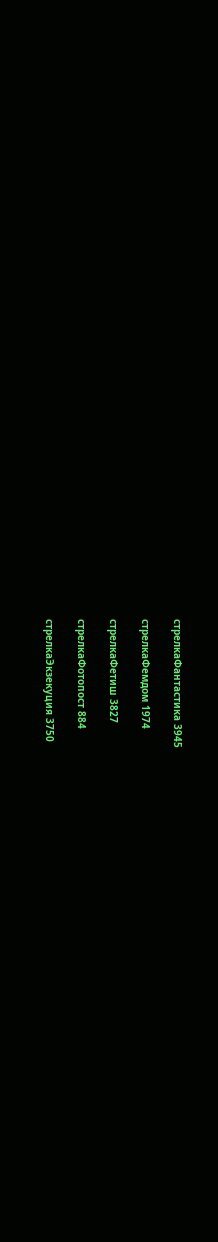стрелкаФантастика 3945

стрелкаФемдом 1974

стрелкаФетиш 3827

стрелкаФотопост 884

стрелкаЭкзекуция 3750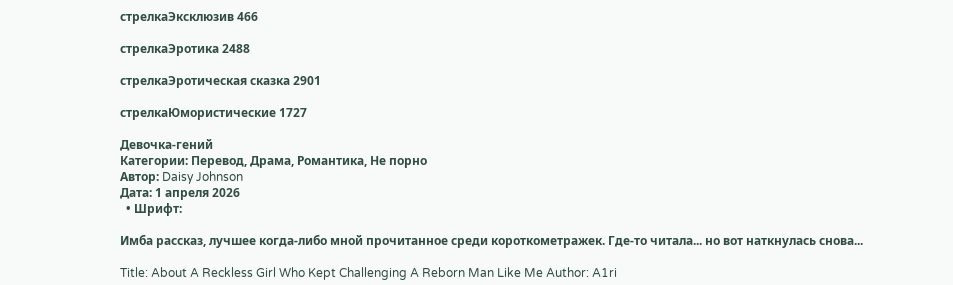стрелкаЭксклюзив 466

стрелкаЭротика 2488

стрелкаЭротическая сказка 2901

стрелкаЮмористические 1727

Девочка-гений
Категории: Перевод, Драма, Романтика, Не порно
Автор: Daisy Johnson
Дата: 1 апреля 2026
  • Шрифт:

Имба рассказ, лучшее когда-либо мной прочитанное среди короткометражек. Где-то читала... но вот наткнулась снова...

Title: About A Reckless Girl Who Kept Challenging A Reborn Man Like Me Author: A1ri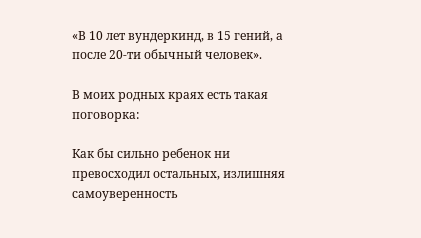«В 10 лет вундеркинд, в 15 гений, а после 20-ти обычный человек».

В моих родных краях есть такая поговорка:

Как бы сильно ребенок ни превосходил остальных, излишняя самоуверенность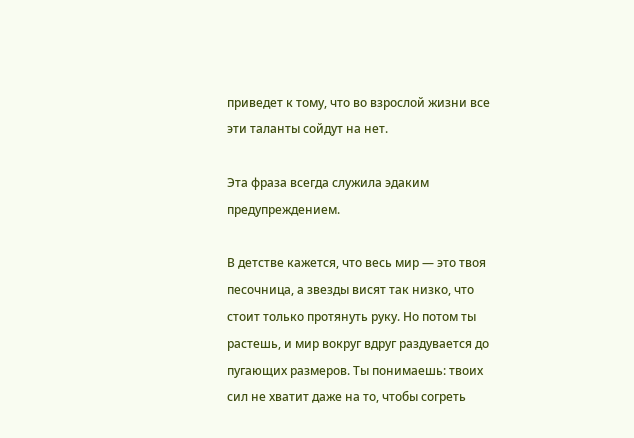приведет к тому, что во взрослой жизни все эти таланты сойдут на нет.

Эта фраза всегда служила эдаким предупреждением.

В детстве кажется, что весь мир — это твоя песочница, а звезды висят так низко, что стоит только протянуть руку. Но потом ты растешь, и мир вокруг вдруг раздувается до пугающих размеров. Ты понимаешь: твоих сил не хватит даже на то, чтобы согреть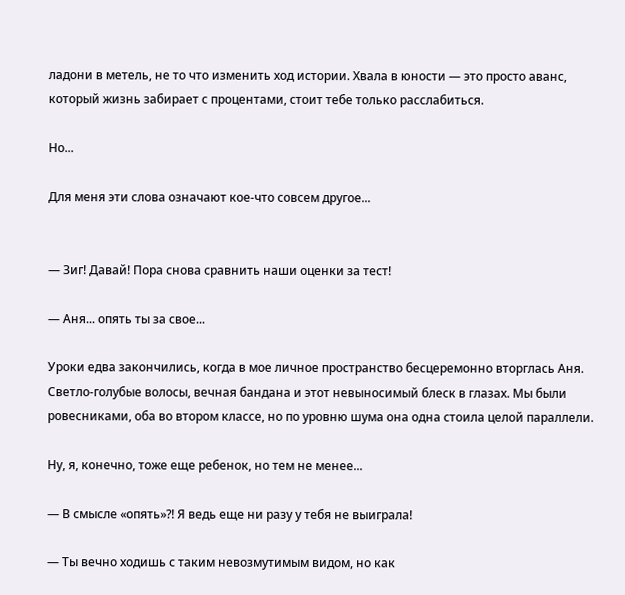ладони в метель, не то что изменить ход истории. Хвала в юности — это просто аванс, который жизнь забирает с процентами, стоит тебе только расслабиться.

Но...

Для меня эти слова означают кое-что совсем другое...


— Зиг! Давай! Пора снова сравнить наши оценки за тест!

— Аня... опять ты за свое...

Уроки едва закончились, когда в мое личное пространство бесцеремонно вторглась Аня. Светло-голубые волосы, вечная бандана и этот невыносимый блеск в глазах. Мы были ровесниками, оба во втором классе, но по уровню шума она одна стоила целой параллели.

Ну, я, конечно, тоже еще ребенок, но тем не менее...

— В смысле «опять»?! Я ведь еще ни разу у тебя не выиграла!

— Ты вечно ходишь с таким невозмутимым видом, но как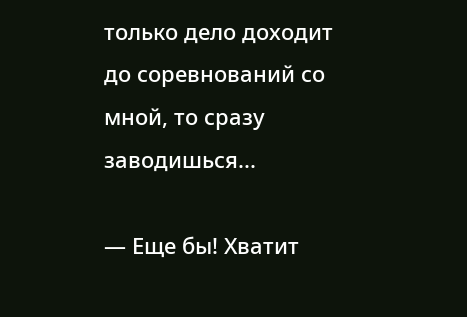только дело доходит до соревнований со мной, то сразу заводишься...

— Еще бы! Хватит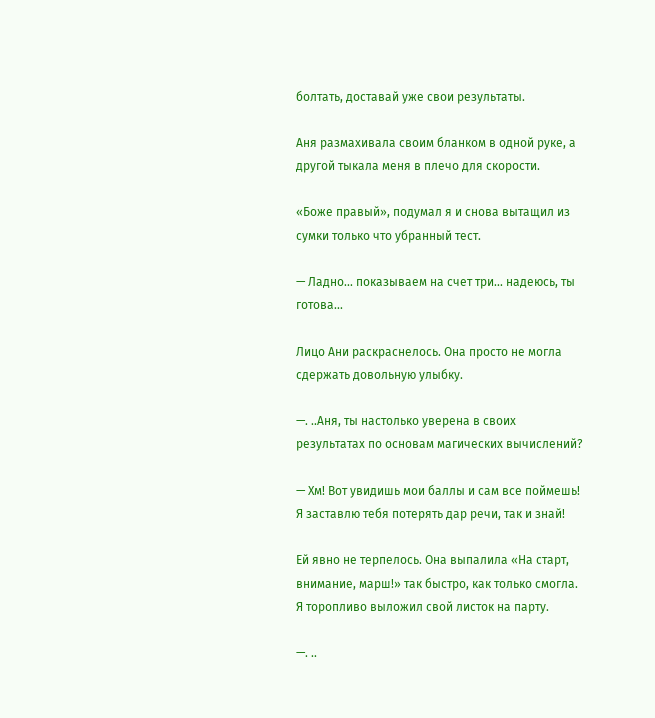болтать, доставай уже свои результаты.

Аня размахивала своим бланком в одной руке, а другой тыкала меня в плечо для скорости.

«Боже правый», подумал я и снова вытащил из сумки только что убранный тест.

— Ладно... показываем на счет три... надеюсь, ты готова...

Лицо Ани раскраснелось. Она просто не могла сдержать довольную улыбку.

—. ..Аня, ты настолько уверена в своих результатах по основам магических вычислений?

— Хм! Вот увидишь мои баллы и сам все поймешь! Я заставлю тебя потерять дар речи, так и знай!

Ей явно не терпелось. Она выпалила «На старт, внимание, марш!» так быстро, как только смогла. Я торопливо выложил свой листок на парту.

—. ..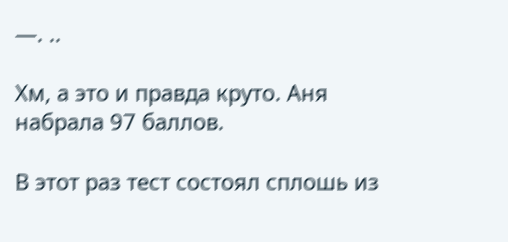—. ..

Хм, а это и правда круто. Аня набрала 97 баллов.

В этот раз тест состоял сплошь из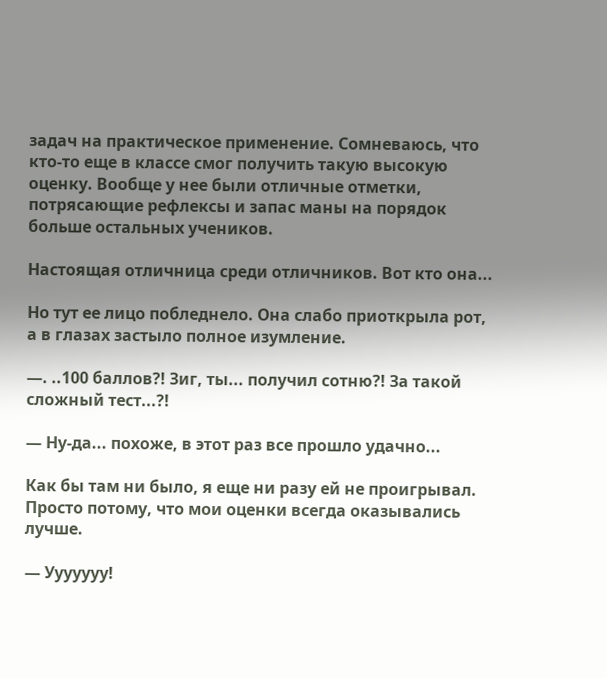задач на практическое применение. Сомневаюсь, что кто-то еще в классе смог получить такую высокую оценку. Вообще у нее были отличные отметки, потрясающие рефлексы и запас маны на порядок больше остальных учеников.

Настоящая отличница среди отличников. Вот кто она...

Но тут ее лицо побледнело. Она слабо приоткрыла рот, а в глазах застыло полное изумление.

—. ..100 баллов?! Зиг, ты... получил сотню?! За такой сложный тест...?!

— Ну-да... похоже, в этот раз все прошло удачно...

Как бы там ни было, я еще ни разу ей не проигрывал. Просто потому, что мои оценки всегда оказывались лучше.

— Ууууууу!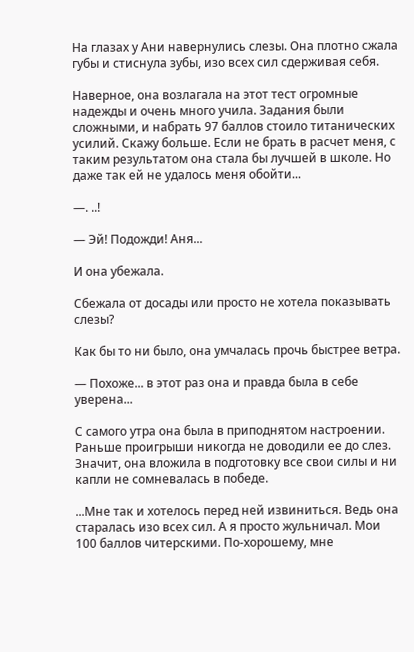На глазах у Ани навернулись слезы. Она плотно сжала губы и стиснула зубы, изо всех сил сдерживая себя.

Наверное, она возлагала на этот тест огромные надежды и очень много учила. Задания были сложными, и набрать 97 баллов стоило титанических усилий. Скажу больше. Если не брать в расчет меня, с таким результатом она стала бы лучшей в школе. Но даже так ей не удалось меня обойти...

—. ..!

— Эй! Подожди! Аня...

И она убежала.

Сбежала от досады или просто не хотела показывать слезы?

Как бы то ни было, она умчалась прочь быстрее ветра.

— Похоже... в этот раз она и правда была в себе уверена...

С самого утра она была в приподнятом настроении. Раньше проигрыши никогда не доводили ее до слез. Значит, она вложила в подготовку все свои силы и ни капли не сомневалась в победе.

...Мне так и хотелось перед ней извиниться. Ведь она старалась изо всех сил. А я просто жульничал. Мои 100 баллов читерскими. По-хорошему, мне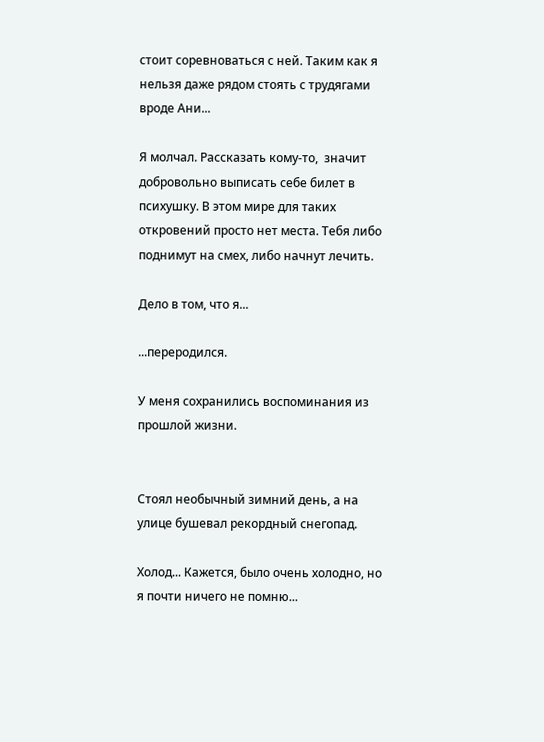стоит соревноваться с ней. Таким как я нельзя даже рядом стоять с трудягами вроде Ани...

Я молчал. Рассказать кому-то,  значит добровольно выписать себе билет в психушку. В этом мире для таких откровений просто нет места. Тебя либо поднимут на смех, либо начнут лечить.

Дело в том, что я...

...переродился.

У меня сохранились воспоминания из прошлой жизни.


Стоял необычный зимний день, а на улице бушевал рекордный снегопад.

Холод... Кажется, было очень холодно, но я почти ничего не помню...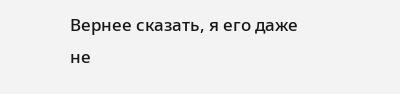Вернее сказать, я его даже не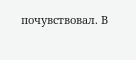почувствовал. В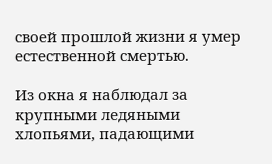своей прошлой жизни я умер естественной смертью.

Из окна я наблюдал за крупными ледяными хлопьями, падающими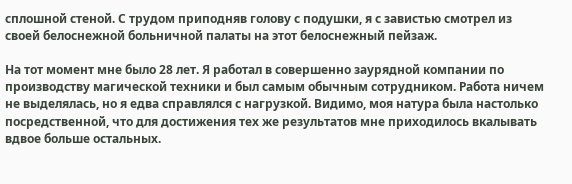сплошной стеной. С трудом приподняв голову с подушки, я с завистью смотрел из своей белоснежной больничной палаты на этот белоснежный пейзаж.

На тот момент мне было 28 лет. Я работал в совершенно заурядной компании по производству магической техники и был самым обычным сотрудником. Работа ничем не выделялась, но я едва справлялся с нагрузкой. Видимо, моя натура была настолько посредственной, что для достижения тех же результатов мне приходилось вкалывать вдвое больше остальных.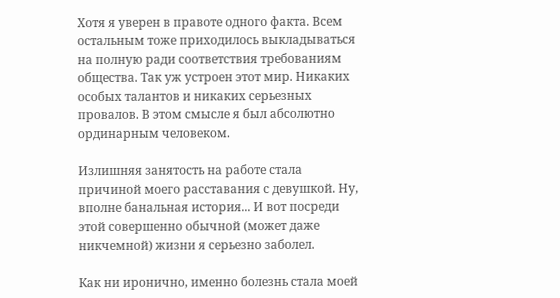Хотя я уверен в правоте одного факта. Всем остальным тоже приходилось выкладываться на полную ради соответствия требованиям общества. Так уж устроен этот мир. Никаких особых талантов и никаких серьезных провалов. В этом смысле я был абсолютно ординарным человеком.

Излишняя занятость на работе стала причиной моего расставания с девушкой. Ну, вполне банальная история... И вот посреди этой совершенно обычной (может даже никчемной) жизни я серьезно заболел.

Как ни иронично, именно болезнь стала моей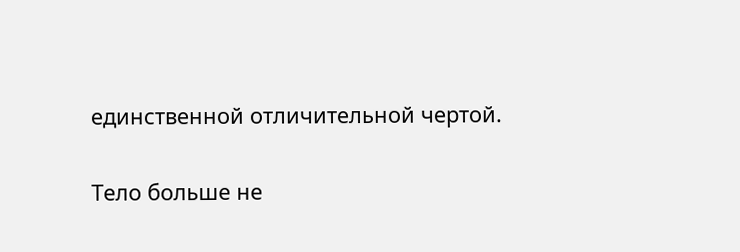единственной отличительной чертой.

Тело больше не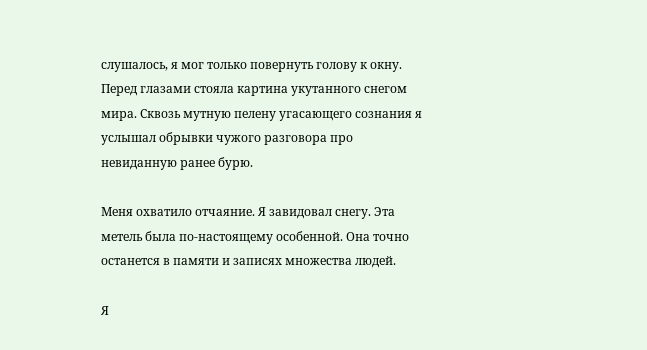слушалось, я мог только повернуть голову к окну. Перед глазами стояла картина укутанного снегом мира. Сквозь мутную пелену угасающего сознания я услышал обрывки чужого разговора про невиданную ранее бурю.

Меня охватило отчаяние. Я завидовал снегу. Эта метель была по-настоящему особенной. Она точно останется в памяти и записях множества людей.

Я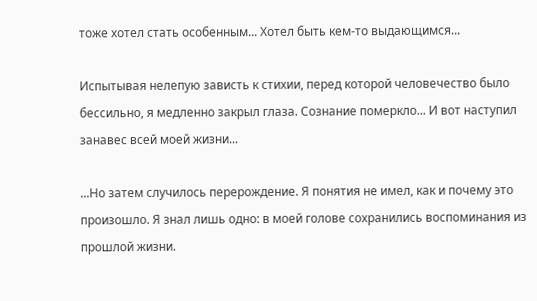тоже хотел стать особенным... Хотел быть кем-то выдающимся...

Испытывая нелепую зависть к стихии, перед которой человечество было бессильно, я медленно закрыл глаза. Сознание померкло... И вот наступил занавес всей моей жизни...

...Но затем случилось перерождение. Я понятия не имел, как и почему это произошло. Я знал лишь одно: в моей голове сохранились воспоминания из прошлой жизни.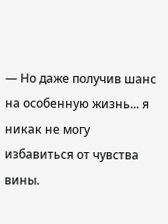— Но даже получив шанс на особенную жизнь... я никак не могу избавиться от чувства вины.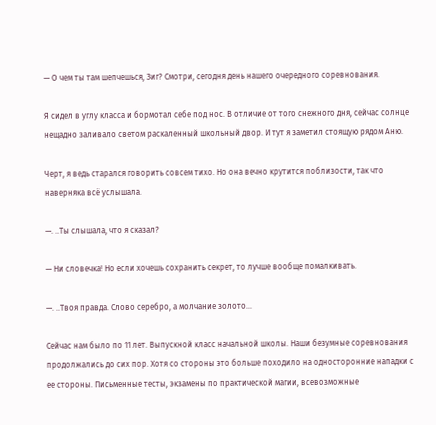— О чем ты там шепчешься, Зиг? Смотри, сегодня день нашего очередного соревнования.

Я сидел в углу класса и бормотал себе под нос. В отличие от того снежного дня, сейчас солнце нещадно заливало светом раскаленный школьный двор. И тут я заметил стоящую рядом Аню.

Черт, я ведь старался говорить совсем тихо. Но она вечно крутится поблизости, так что наверняка всё услышала.

—. ..Ты слышала, что я сказал?

— Ни словечка! Но если хочешь сохранить секрет, то лучше вообще помалкивать.

—. ..Твоя правда. Слово серебро, а молчание золото...

Сейчас нам было по 11 лет. Выпускной класс начальной школы. Наши безумные соревнования продолжались до сих пор. Хотя со стороны это больше походило на односторонние нападки с ее стороны. Письменные тесты, экзамены по практической магии, всевозможные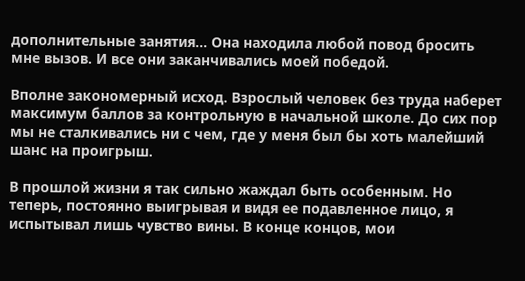дополнительные занятия... Она находила любой повод бросить мне вызов. И все они заканчивались моей победой.

Вполне закономерный исход. Взрослый человек без труда наберет максимум баллов за контрольную в начальной школе. До сих пор мы не сталкивались ни с чем, где у меня был бы хоть малейший шанс на проигрыш.

В прошлой жизни я так сильно жаждал быть особенным. Но теперь, постоянно выигрывая и видя ее подавленное лицо, я испытывал лишь чувство вины. В конце концов, мои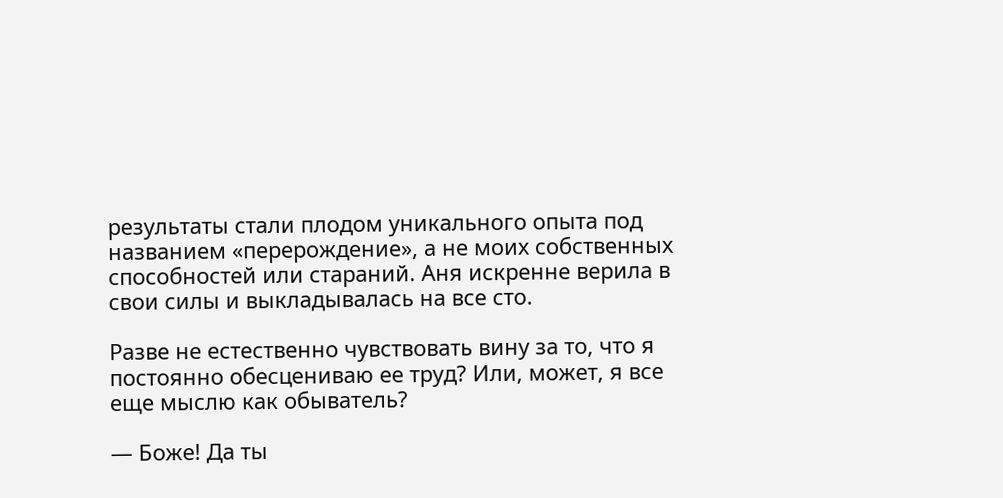результаты стали плодом уникального опыта под названием «перерождение», а не моих собственных способностей или стараний. Аня искренне верила в свои силы и выкладывалась на все сто.

Разве не естественно чувствовать вину за то, что я постоянно обесцениваю ее труд? Или, может, я все еще мыслю как обыватель?

— Боже! Да ты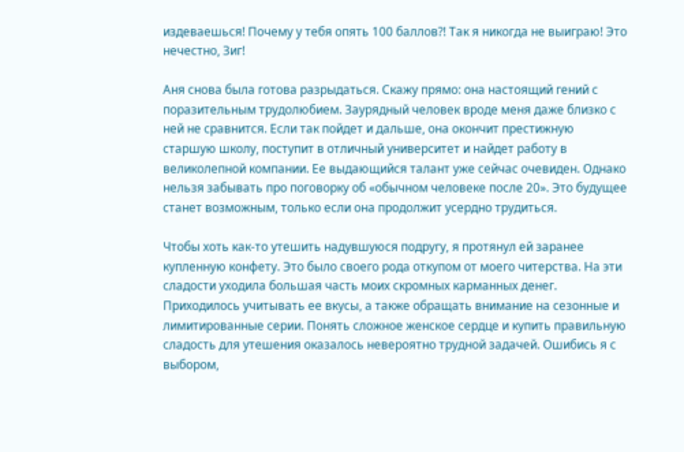издеваешься! Почему у тебя опять 100 баллов?! Так я никогда не выиграю! Это нечестно, Зиг!

Аня снова была готова разрыдаться. Скажу прямо: она настоящий гений с поразительным трудолюбием. Заурядный человек вроде меня даже близко с ней не сравнится. Если так пойдет и дальше, она окончит престижную старшую школу, поступит в отличный университет и найдет работу в великолепной компании. Ее выдающийся талант уже сейчас очевиден. Однако нельзя забывать про поговорку об «обычном человеке после 20». Это будущее станет возможным, только если она продолжит усердно трудиться.

Чтобы хоть как-то утешить надувшуюся подругу, я протянул ей заранее купленную конфету. Это было своего рода откупом от моего читерства. На эти сладости уходила большая часть моих скромных карманных денег. Приходилось учитывать ее вкусы, а также обращать внимание на сезонные и лимитированные серии. Понять сложное женское сердце и купить правильную сладость для утешения оказалось невероятно трудной задачей. Ошибись я с выбором,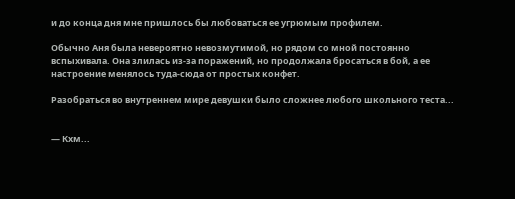и до конца дня мне пришлось бы любоваться ее угрюмым профилем.

Обычно Аня была невероятно невозмутимой, но рядом со мной постоянно вспыхивала. Она злилась из-за поражений, но продолжала бросаться в бой, а ее настроение менялось туда-сюда от простых конфет.

Разобраться во внутреннем мире девушки было сложнее любого школьного теста...


— Кхм...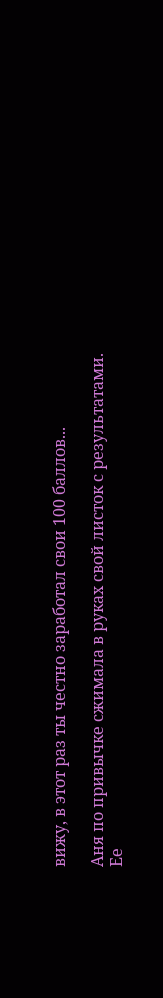вижу, в этот раз ты честно заработал свои 100 баллов...

Аня по привычке сжимала в руках свой листок с результатами. Ее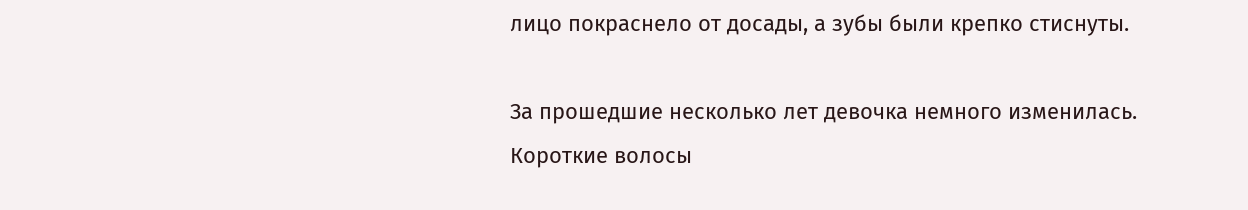лицо покраснело от досады, а зубы были крепко стиснуты.

За прошедшие несколько лет девочка немного изменилась. Короткие волосы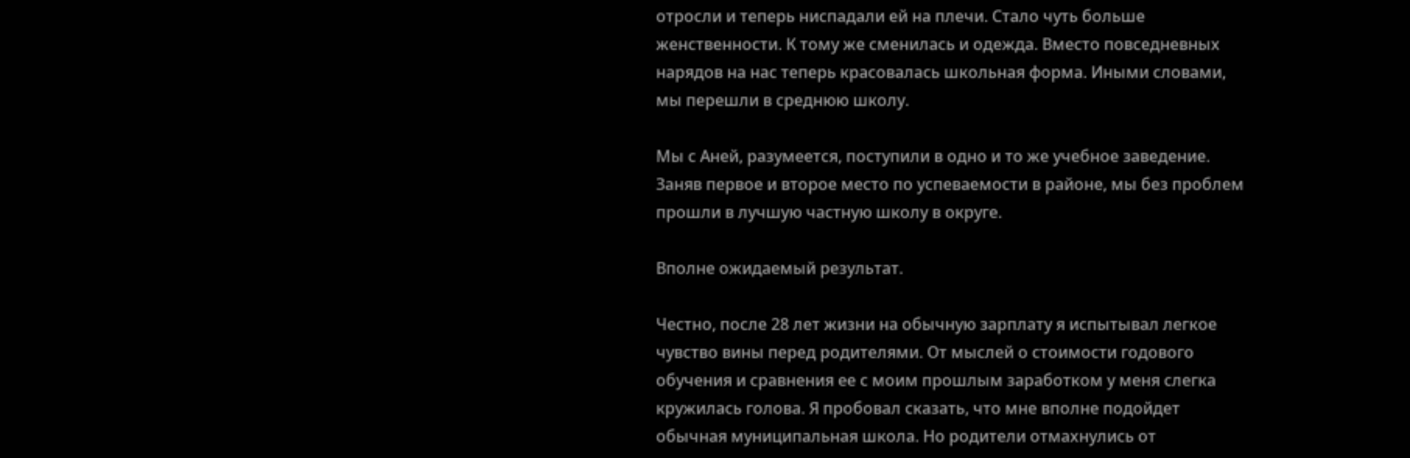отросли и теперь ниспадали ей на плечи. Стало чуть больше женственности. К тому же сменилась и одежда. Вместо повседневных нарядов на нас теперь красовалась школьная форма. Иными словами, мы перешли в среднюю школу.

Мы с Аней, разумеется, поступили в одно и то же учебное заведение. Заняв первое и второе место по успеваемости в районе, мы без проблем прошли в лучшую частную школу в округе.

Вполне ожидаемый результат.

Честно, после 28 лет жизни на обычную зарплату я испытывал легкое чувство вины перед родителями. От мыслей о стоимости годового обучения и сравнения ее с моим прошлым заработком у меня слегка кружилась голова. Я пробовал сказать, что мне вполне подойдет обычная муниципальная школа. Но родители отмахнулись от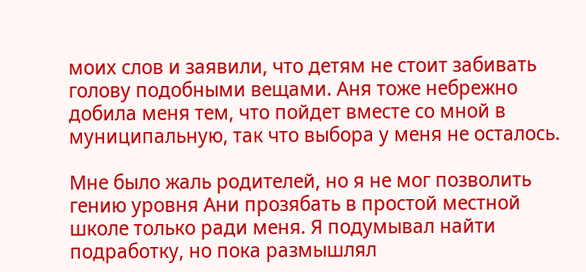моих слов и заявили, что детям не стоит забивать голову подобными вещами. Аня тоже небрежно добила меня тем, что пойдет вместе со мной в муниципальную, так что выбора у меня не осталось.

Мне было жаль родителей, но я не мог позволить гению уровня Ани прозябать в простой местной школе только ради меня. Я подумывал найти подработку, но пока размышлял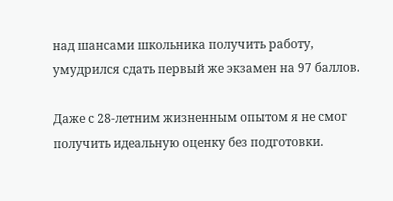над шансами школьника получить работу, умудрился сдать первый же экзамен на 97 баллов.

Даже с 28-летним жизненным опытом я не смог получить идеальную оценку без подготовки.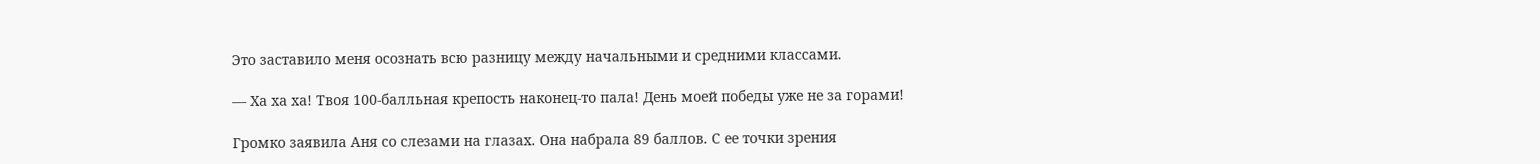Это заставило меня осознать всю разницу между начальными и средними классами.

— Ха ха ха! Твоя 100-балльная крепость наконец-то пала! День моей победы уже не за горами!

Громко заявила Аня со слезами на глазах. Она набрала 89 баллов. С ее точки зрения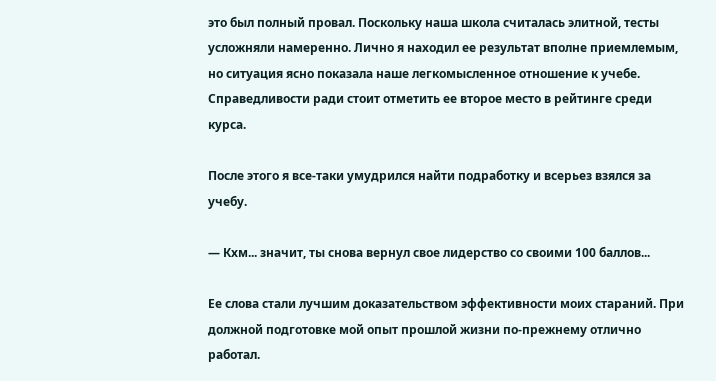это был полный провал. Поскольку наша школа считалась элитной, тесты усложняли намеренно. Лично я находил ее результат вполне приемлемым, но ситуация ясно показала наше легкомысленное отношение к учебе. Справедливости ради стоит отметить ее второе место в рейтинге среди курса.

После этого я все-таки умудрился найти подработку и всерьез взялся за учебу.

— Кхм... значит, ты снова вернул свое лидерство со своими 100 баллов...

Ее слова стали лучшим доказательством эффективности моих стараний. При должной подготовке мой опыт прошлой жизни по-прежнему отлично работал.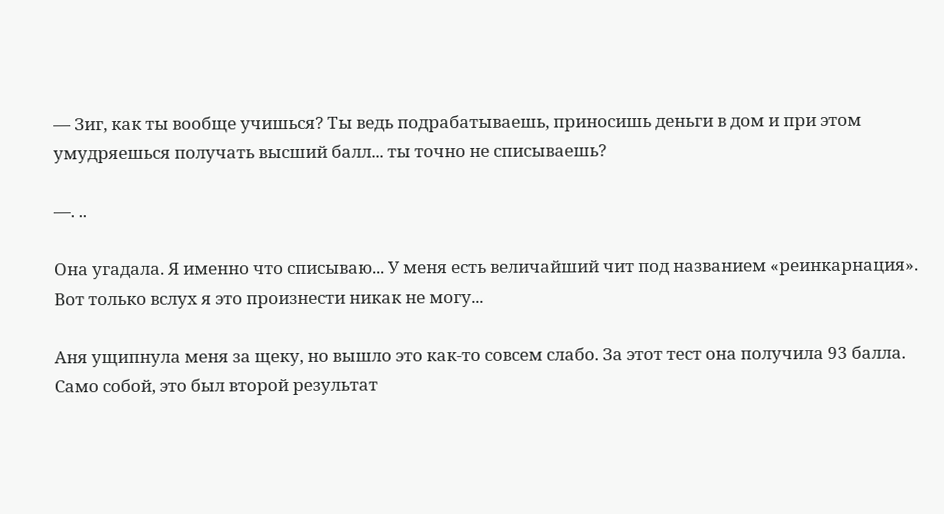— Зиг, как ты вообще учишься? Ты ведь подрабатываешь, приносишь деньги в дом и при этом умудряешься получать высший балл... ты точно не списываешь?

—. ..

Она угадала. Я именно что списываю... У меня есть величайший чит под названием «реинкарнация». Вот только вслух я это произнести никак не могу...

Аня ущипнула меня за щеку, но вышло это как-то совсем слабо. За этот тест она получила 93 балла. Само собой, это был второй результат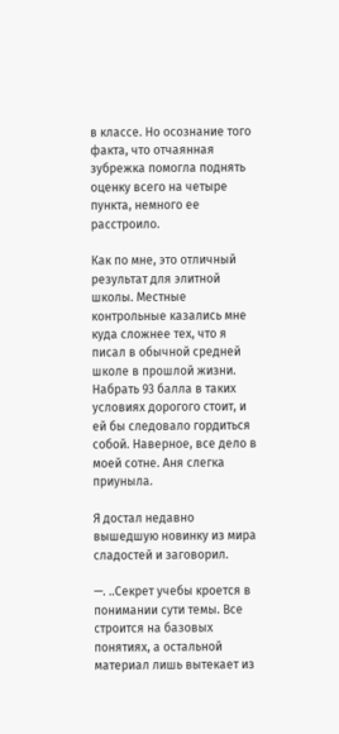в классе. Но осознание того факта, что отчаянная зубрежка помогла поднять оценку всего на четыре пункта, немного ее расстроило.

Как по мне, это отличный результат для элитной школы. Местные контрольные казались мне куда сложнее тех, что я писал в обычной средней школе в прошлой жизни. Набрать 93 балла в таких условиях дорогого стоит, и ей бы следовало гордиться собой. Наверное, все дело в моей сотне. Аня слегка приуныла.

Я достал недавно вышедшую новинку из мира сладостей и заговорил.

—. ..Секрет учебы кроется в понимании сути темы. Все строится на базовых понятиях, а остальной материал лишь вытекает из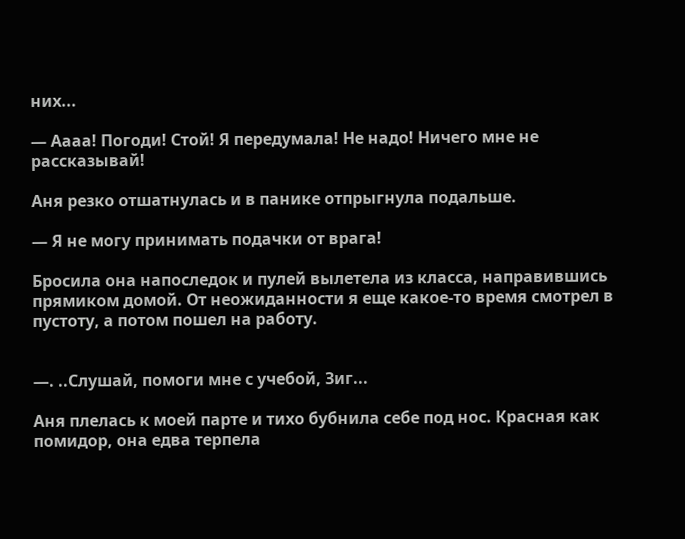них...

— Аааа! Погоди! Стой! Я передумала! Не надо! Ничего мне не рассказывай!

Аня резко отшатнулась и в панике отпрыгнула подальше.

— Я не могу принимать подачки от врага!

Бросила она напоследок и пулей вылетела из класса, направившись прямиком домой. От неожиданности я еще какое-то время смотрел в пустоту, а потом пошел на работу.


—. ..Слушай, помоги мне с учебой, Зиг...

Аня плелась к моей парте и тихо бубнила себе под нос. Красная как помидор, она едва терпела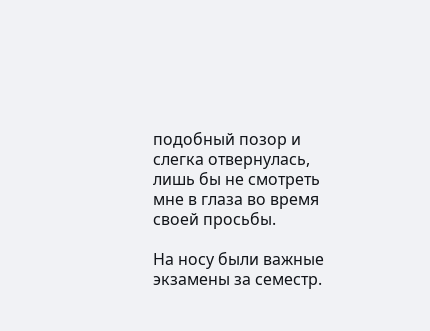подобный позор и слегка отвернулась, лишь бы не смотреть мне в глаза во время своей просьбы.

На носу были важные экзамены за семестр.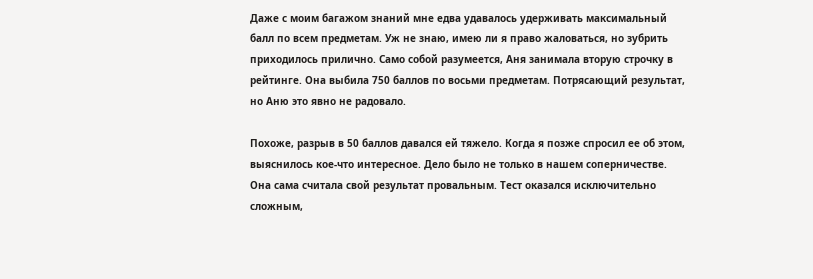Даже с моим багажом знаний мне едва удавалось удерживать максимальный балл по всем предметам. Уж не знаю, имею ли я право жаловаться, но зубрить приходилось прилично. Само собой разумеется, Аня занимала вторую строчку в рейтинге. Она выбила 750 баллов по восьми предметам. Потрясающий результат, но Аню это явно не радовало.

Похоже, разрыв в 50 баллов давался ей тяжело. Когда я позже спросил ее об этом, выяснилось кое-что интересное. Дело было не только в нашем соперничестве. Она сама считала свой результат провальным. Тест оказался исключительно сложным,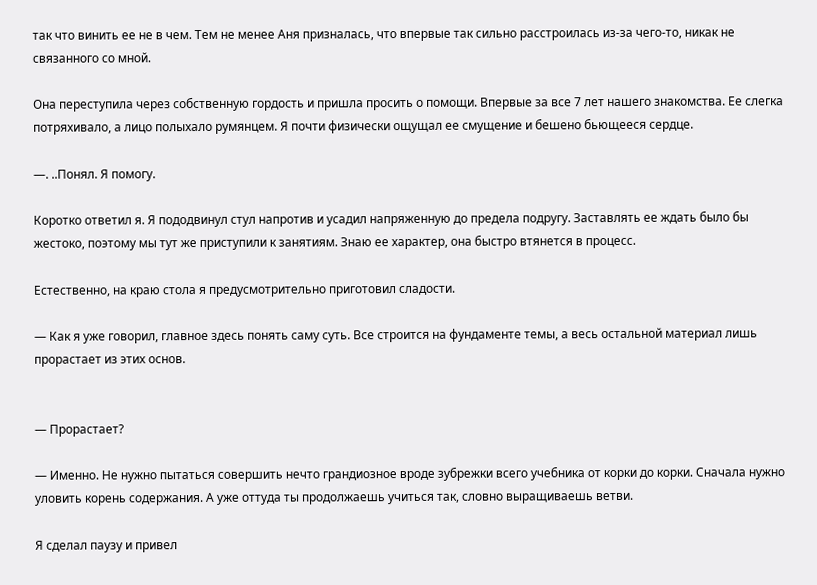так что винить ее не в чем. Тем не менее Аня призналась, что впервые так сильно расстроилась из-за чего-то, никак не связанного со мной.

Она переступила через собственную гордость и пришла просить о помощи. Впервые за все 7 лет нашего знакомства. Ее слегка потряхивало, а лицо полыхало румянцем. Я почти физически ощущал ее смущение и бешено бьющееся сердце.

—. ..Понял. Я помогу.

Коротко ответил я. Я пододвинул стул напротив и усадил напряженную до предела подругу. Заставлять ее ждать было бы жестоко, поэтому мы тут же приступили к занятиям. Знаю ее характер, она быстро втянется в процесс.

Естественно, на краю стола я предусмотрительно приготовил сладости.

— Как я уже говорил, главное здесь понять саму суть. Все строится на фундаменте темы, а весь остальной материал лишь прорастает из этих основ.


— Прорастает?

— Именно. Не нужно пытаться совершить нечто грандиозное вроде зубрежки всего учебника от корки до корки. Сначала нужно уловить корень содержания. А уже оттуда ты продолжаешь учиться так, словно выращиваешь ветви.

Я сделал паузу и привел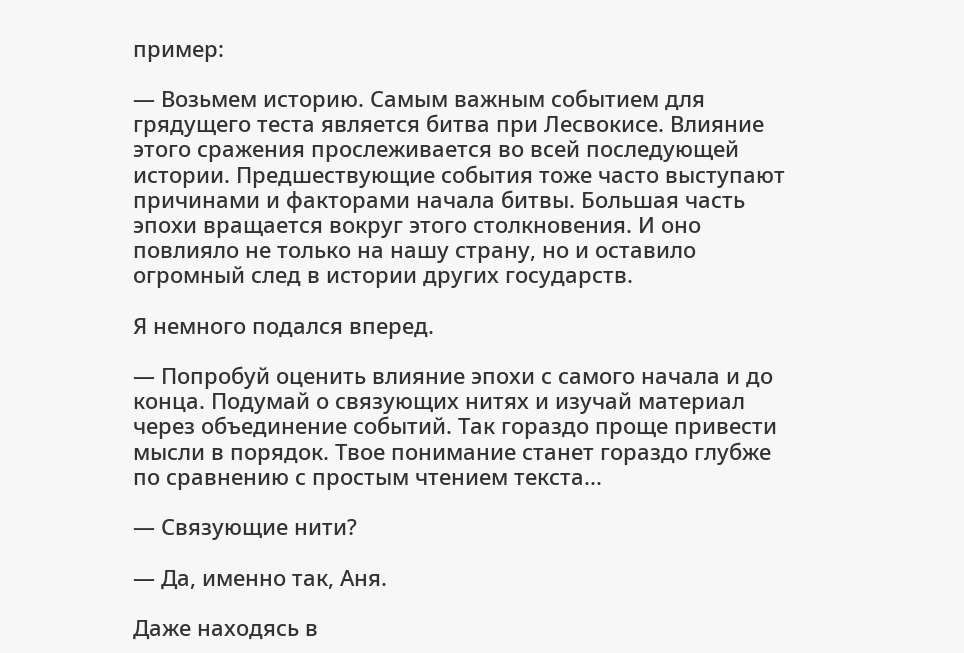пример:

— Возьмем историю. Самым важным событием для грядущего теста является битва при Лесвокисе. Влияние этого сражения прослеживается во всей последующей истории. Предшествующие события тоже часто выступают причинами и факторами начала битвы. Большая часть эпохи вращается вокруг этого столкновения. И оно повлияло не только на нашу страну, но и оставило огромный след в истории других государств.

Я немного подался вперед.

— Попробуй оценить влияние эпохи с самого начала и до конца. Подумай о связующих нитях и изучай материал через объединение событий. Так гораздо проще привести мысли в порядок. Твое понимание станет гораздо глубже по сравнению с простым чтением текста...

— Связующие нити?

— Да, именно так, Аня.

Даже находясь в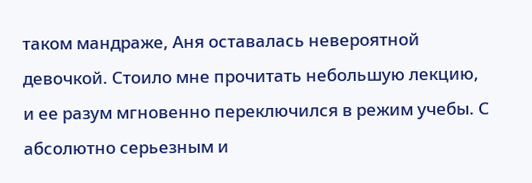таком мандраже, Аня оставалась невероятной девочкой. Стоило мне прочитать небольшую лекцию, и ее разум мгновенно переключился в режим учебы. С абсолютно серьезным и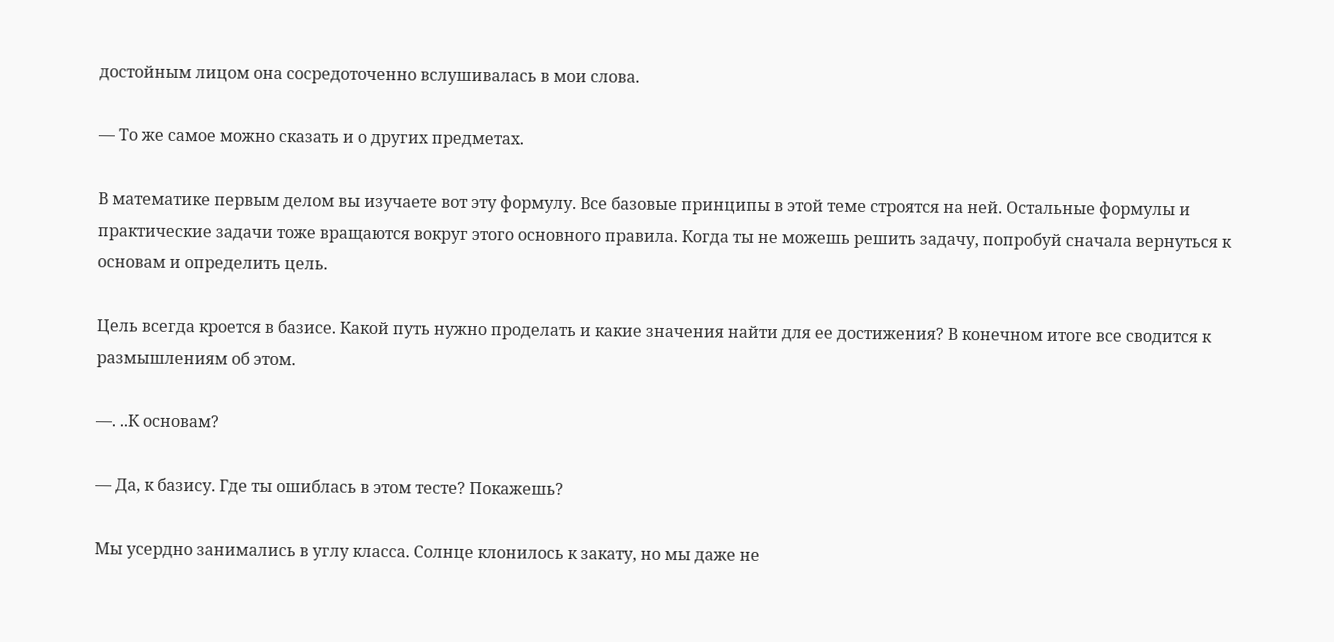достойным лицом она сосредоточенно вслушивалась в мои слова.

— То же самое можно сказать и о других предметах.

В математике первым делом вы изучаете вот эту формулу. Все базовые принципы в этой теме строятся на ней. Остальные формулы и практические задачи тоже вращаются вокруг этого основного правила. Когда ты не можешь решить задачу, попробуй сначала вернуться к основам и определить цель.

Цель всегда кроется в базисе. Какой путь нужно проделать и какие значения найти для ее достижения? В конечном итоге все сводится к размышлениям об этом.

—. ..К основам?

— Да, к базису. Где ты ошиблась в этом тесте? Покажешь?

Мы усердно занимались в углу класса. Солнце клонилось к закату, но мы даже не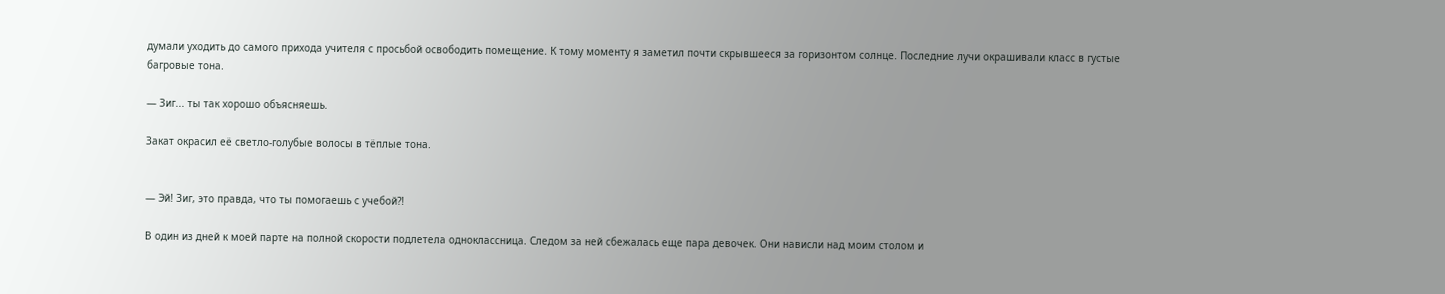думали уходить до самого прихода учителя с просьбой освободить помещение. К тому моменту я заметил почти скрывшееся за горизонтом солнце. Последние лучи окрашивали класс в густые багровые тона.

— Зиг... ты так хорошо объясняешь.

Закат окрасил её светло-голубые волосы в тёплые тона.


— Эй! Зиг, это правда, что ты помогаешь с учебой?!

В один из дней к моей парте на полной скорости подлетела одноклассница. Следом за ней сбежалась еще пара девочек. Они нависли над моим столом и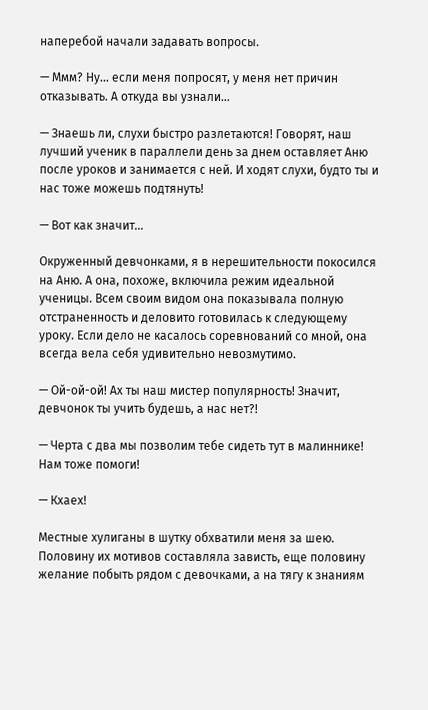наперебой начали задавать вопросы.

— Ммм? Ну... если меня попросят, у меня нет причин отказывать. А откуда вы узнали...

— Знаешь ли, слухи быстро разлетаются! Говорят, наш лучший ученик в параллели день за днем оставляет Аню после уроков и занимается с ней. И ходят слухи, будто ты и нас тоже можешь подтянуть!

— Вот как значит...

Окруженный девчонками, я в нерешительности покосился на Аню. А она, похоже, включила режим идеальной ученицы. Всем своим видом она показывала полную отстраненность и деловито готовилась к следующему уроку. Если дело не касалось соревнований со мной, она всегда вела себя удивительно невозмутимо.

— Ой-ой-ой! Ах ты наш мистер популярность! Значит, девчонок ты учить будешь, а нас нет?!

— Черта с два мы позволим тебе сидеть тут в малиннике! Нам тоже помоги!

— Кхаех!

Местные хулиганы в шутку обхватили меня за шею. Половину их мотивов составляла зависть, еще половину желание побыть рядом с девочками, а на тягу к знаниям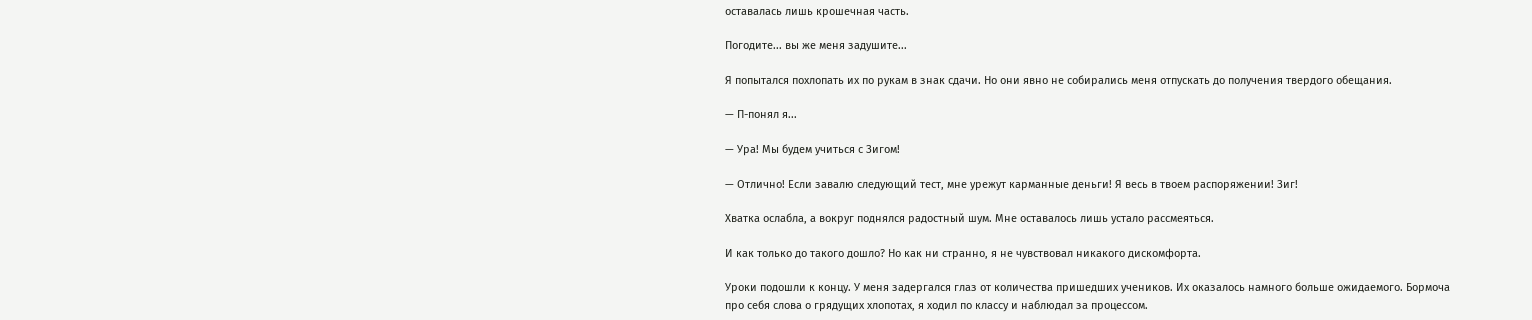оставалась лишь крошечная часть.

Погодите... вы же меня задушите...

Я попытался похлопать их по рукам в знак сдачи. Но они явно не собирались меня отпускать до получения твердого обещания.

— П-понял я...

— Ура! Мы будем учиться с Зигом!

— Отлично! Если завалю следующий тест, мне урежут карманные деньги! Я весь в твоем распоряжении! Зиг!

Хватка ослабла, а вокруг поднялся радостный шум. Мне оставалось лишь устало рассмеяться.

И как только до такого дошло? Но как ни странно, я не чувствовал никакого дискомфорта.

Уроки подошли к концу. У меня задергался глаз от количества пришедших учеников. Их оказалось намного больше ожидаемого. Бормоча про себя слова о грядущих хлопотах, я ходил по классу и наблюдал за процессом.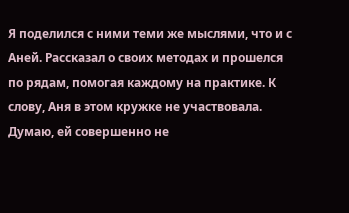Я поделился с ними теми же мыслями, что и с Аней. Рассказал о своих методах и прошелся по рядам, помогая каждому на практике. К слову, Аня в этом кружке не участвовала. Думаю, ей совершенно не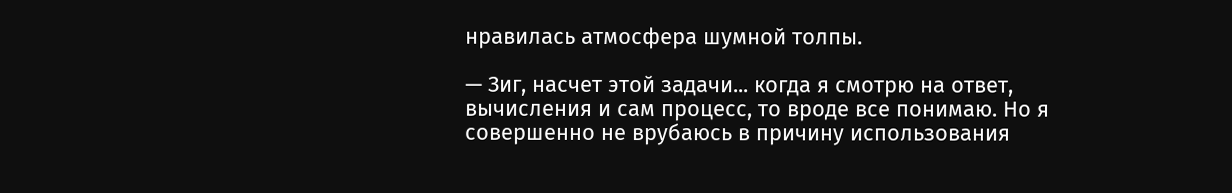нравилась атмосфера шумной толпы.

— Зиг, насчет этой задачи... когда я смотрю на ответ, вычисления и сам процесс, то вроде все понимаю. Но я совершенно не врубаюсь в причину использования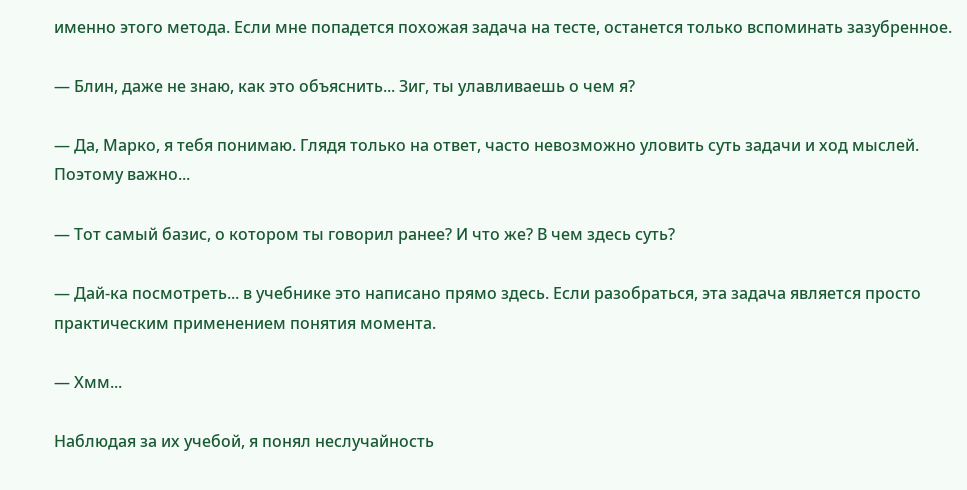именно этого метода. Если мне попадется похожая задача на тесте, останется только вспоминать зазубренное.

— Блин, даже не знаю, как это объяснить... Зиг, ты улавливаешь о чем я?

— Да, Марко, я тебя понимаю. Глядя только на ответ, часто невозможно уловить суть задачи и ход мыслей. Поэтому важно...

— Тот самый базис, о котором ты говорил ранее? И что же? В чем здесь суть?

— Дай-ка посмотреть... в учебнике это написано прямо здесь. Если разобраться, эта задача является просто практическим применением понятия момента.

— Хмм...

Наблюдая за их учебой, я понял неслучайность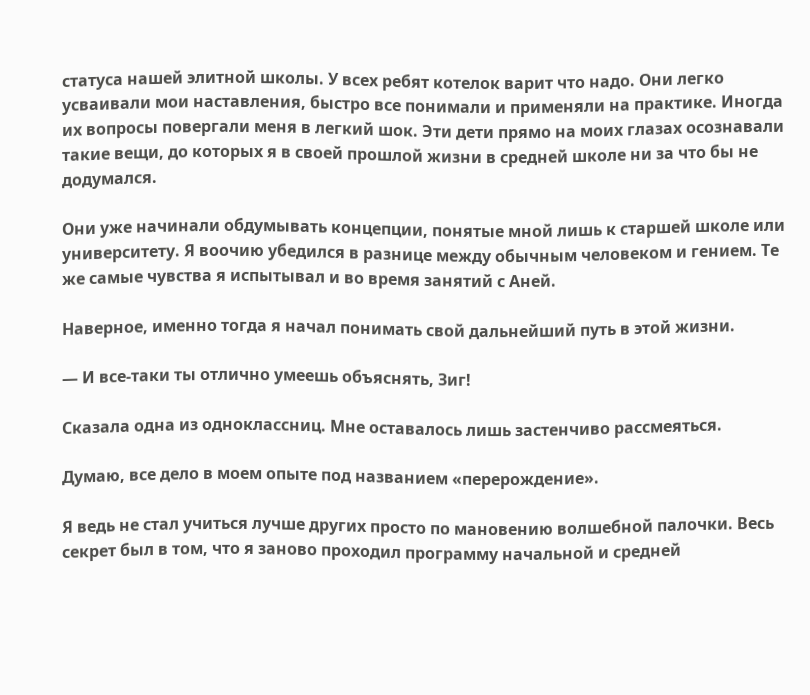статуса нашей элитной школы. У всех ребят котелок варит что надо. Они легко усваивали мои наставления, быстро все понимали и применяли на практике. Иногда их вопросы повергали меня в легкий шок. Эти дети прямо на моих глазах осознавали такие вещи, до которых я в своей прошлой жизни в средней школе ни за что бы не додумался.

Они уже начинали обдумывать концепции, понятые мной лишь к старшей школе или университету. Я воочию убедился в разнице между обычным человеком и гением. Те же самые чувства я испытывал и во время занятий с Аней.

Наверное, именно тогда я начал понимать свой дальнейший путь в этой жизни.

— И все-таки ты отлично умеешь объяснять, Зиг!

Сказала одна из одноклассниц. Мне оставалось лишь застенчиво рассмеяться.

Думаю, все дело в моем опыте под названием «перерождение».

Я ведь не стал учиться лучше других просто по мановению волшебной палочки. Весь секрет был в том, что я заново проходил программу начальной и средней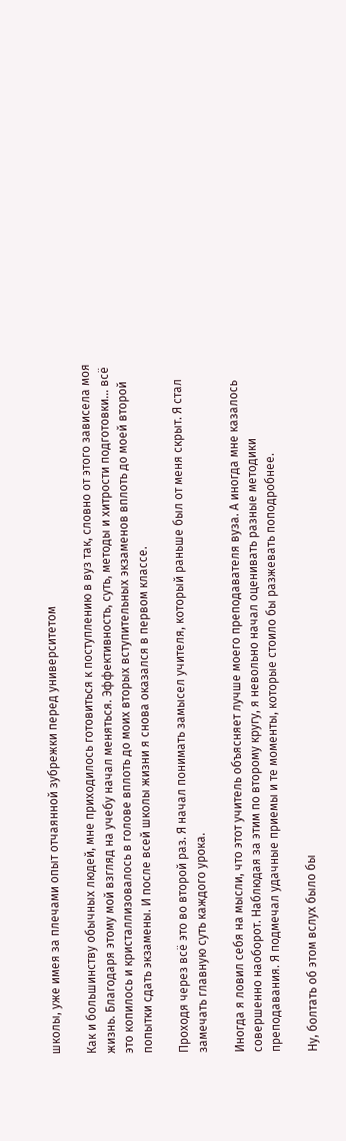школы, уже имея за плечами опыт отчаянной зубрежки перед университетом

Как и большинству обычных людей, мне приходилось готовиться к поступлению в вуз так, словно от этого зависела моя жизнь. Благодаря этому мой взгляд на учебу начал меняться. Эффективность, суть, методы и хитрости подготовки... всё это копилось и кристаллизовалось в голове вплоть до моих вторых вступительных экзаменов вплоть до моей второй попытки сдать экзамены. И после всей школы жизни я снова оказался в первом классе.

Проходя через всё это во второй раз. Я начал понимать замысел учителя, который раньше был от меня скрыт. Я стал замечать главную суть каждого урока.

Иногда я ловил себя на мысли, что этот учитель объясняет лучше моего преподавателя вуза. А иногда мне казалось совершенно наоборот. Наблюдая за этим по второму кругу, я невольно начал оценивать разные методики преподавания. Я подмечал удачные приемы и те моменты, которые стоило бы разжевать поподробнее.

Ну, болтать об этом вслух было бы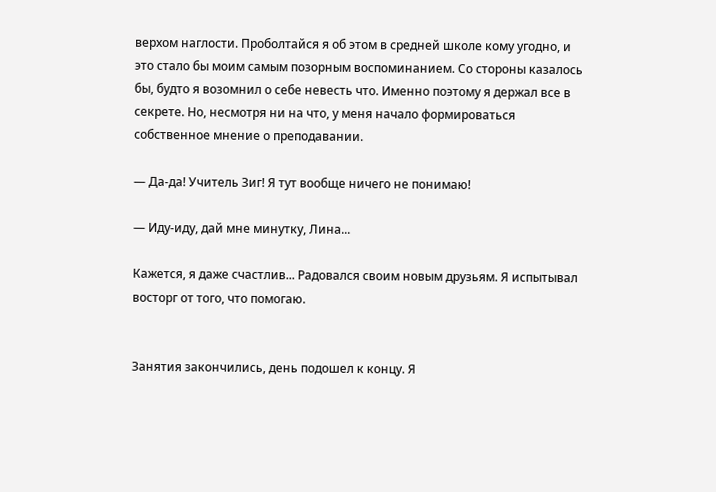верхом наглости. Проболтайся я об этом в средней школе кому угодно, и это стало бы моим самым позорным воспоминанием. Со стороны казалось бы, будто я возомнил о себе невесть что. Именно поэтому я держал все в секрете. Но, несмотря ни на что, у меня начало формироваться собственное мнение о преподавании.

— Да-да! Учитель Зиг! Я тут вообще ничего не понимаю!

— Иду-иду, дай мне минутку, Лина...

Кажется, я даже счастлив... Радовался своим новым друзьям. Я испытывал восторг от того, что помогаю.


Занятия закончились, день подошел к концу. Я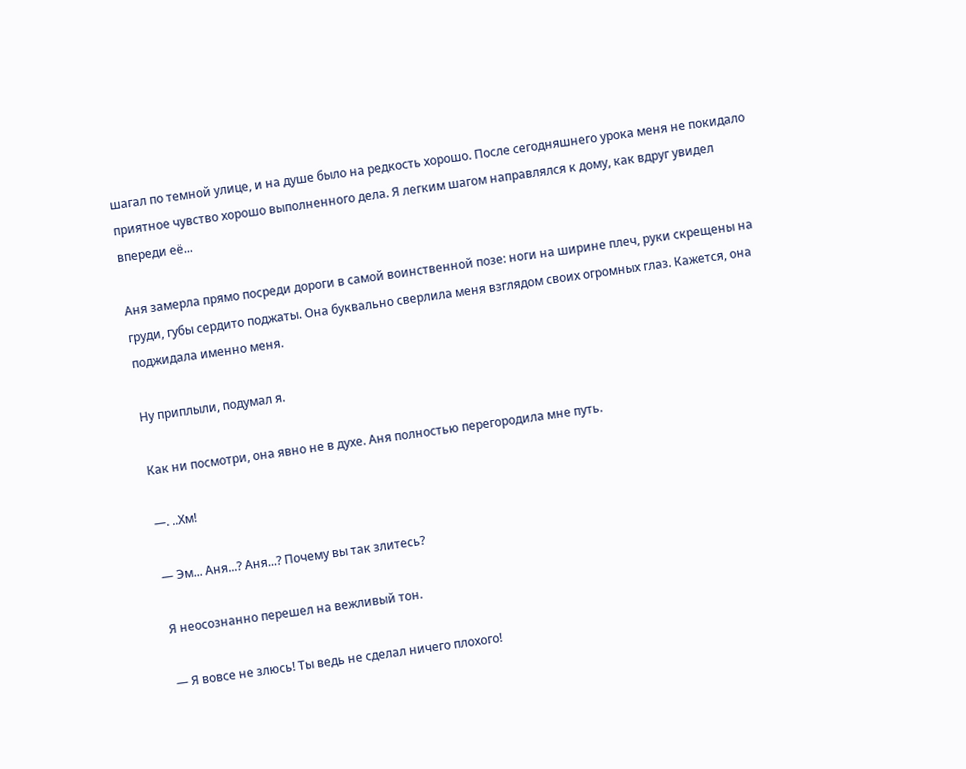шагал по темной улице, и на душе было на редкость хорошо. После сегодняшнего урока меня не покидало приятное чувство хорошо выполненного дела. Я легким шагом направлялся к дому, как вдруг увидел впереди её...

Аня замерла прямо посреди дороги в самой воинственной позе: ноги на ширине плеч, руки скрещены на груди, губы сердито поджаты. Она буквально сверлила меня взглядом своих огромных глаз. Кажется, она поджидала именно меня.

Ну приплыли, подумал я.

Как ни посмотри, она явно не в духе. Аня полностью перегородила мне путь.

—. ..Хм!

— Эм... Аня...? Аня...? Почему вы так злитесь?

Я неосознанно перешел на вежливый тон.

— Я вовсе не злюсь! Ты ведь не сделал ничего плохого!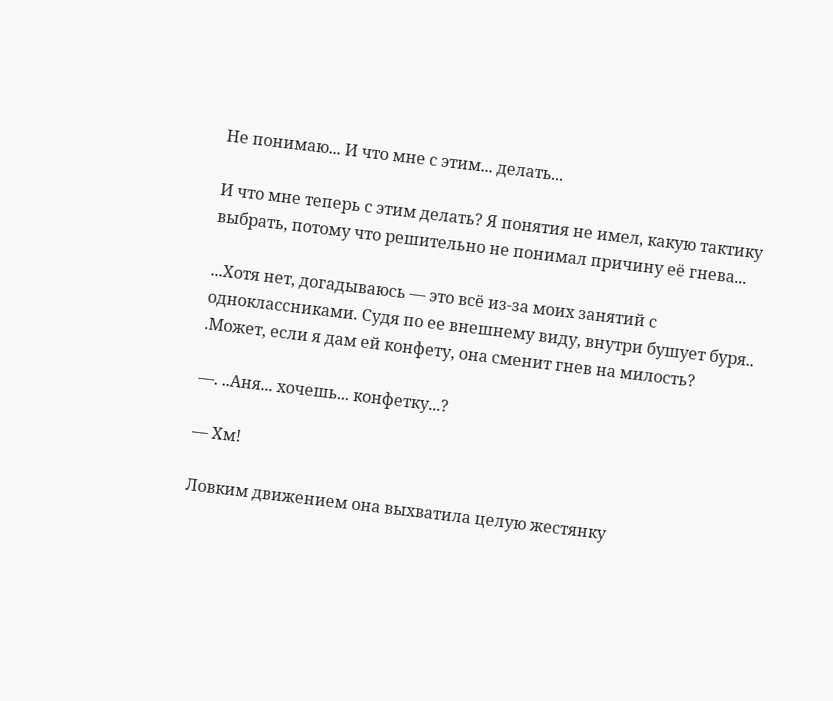Не понимаю... И что мне с этим... делать...

И что мне теперь с этим делать? Я понятия не имел, какую тактику выбрать, потому что решительно не понимал причину её гнева...

...Хотя нет, догадываюсь — это всё из-за моих занятий с одноклассниками. Судя по ее внешнему виду, внутри бушует буря.. .Может, если я дам ей конфету, она сменит гнев на милость?

—. ..Аня... хочешь... конфетку...?

— Хм!

Ловким движением она выхватила целую жестянку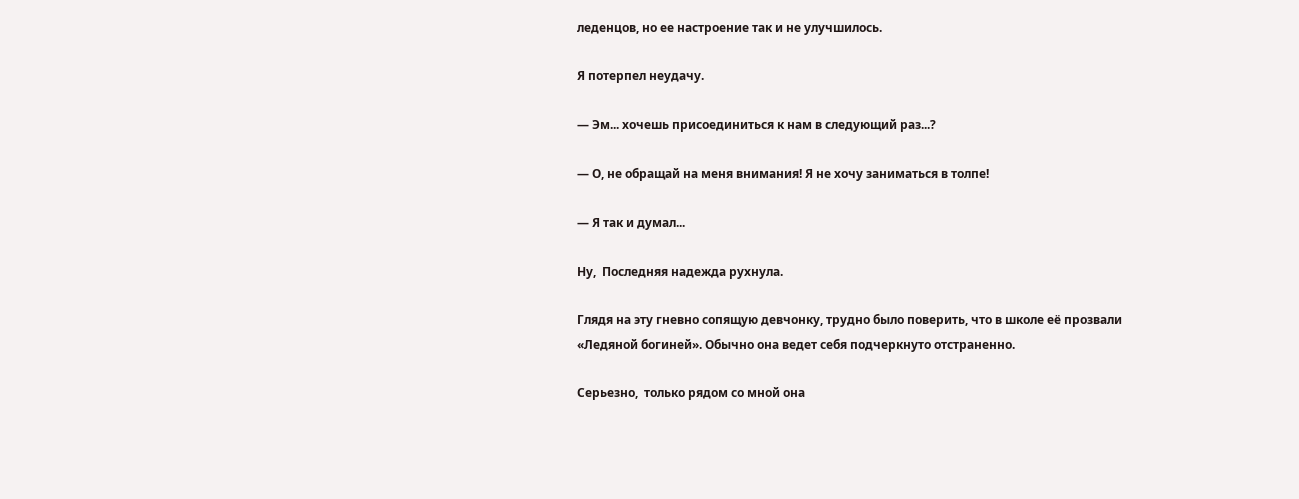леденцов, но ее настроение так и не улучшилось.

Я потерпел неудачу.

— Эм... хочешь присоединиться к нам в следующий раз...?

— О, не обращай на меня внимания! Я не хочу заниматься в толпе!

— Я так и думал...

Ну,  Последняя надежда рухнула.

Глядя на эту гневно сопящую девчонку, трудно было поверить, что в школе её прозвали «Ледяной богиней». Обычно она ведет себя подчеркнуто отстраненно.

Серьезно,  только рядом со мной она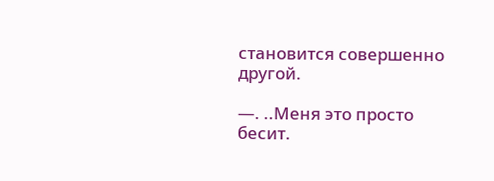становится совершенно другой.

—. ..Меня это просто бесит.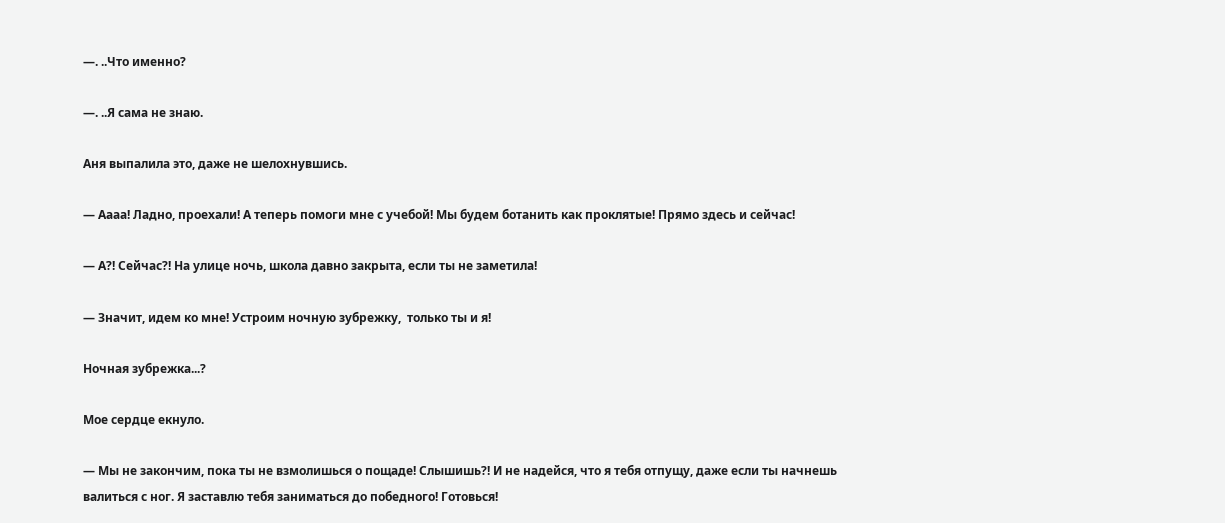—. ..Что именно?

—. ..Я сама не знаю.

Аня выпалила это, даже не шелохнувшись.

— Аааа! Ладно, проехали! А теперь помоги мне с учебой! Мы будем ботанить как проклятые! Прямо здесь и сейчас!

— А?! Сейчас?! На улице ночь, школа давно закрыта, если ты не заметила!

— Значит, идем ко мне! Устроим ночную зубрежку,  только ты и я!

Ночная зубрежка...?

Мое сердце екнуло.

— Мы не закончим, пока ты не взмолишься о пощаде! Слышишь?! И не надейся, что я тебя отпущу, даже если ты начнешь валиться с ног. Я заставлю тебя заниматься до победного! Готовься!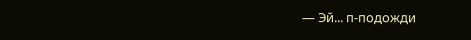— Эй... п-подожди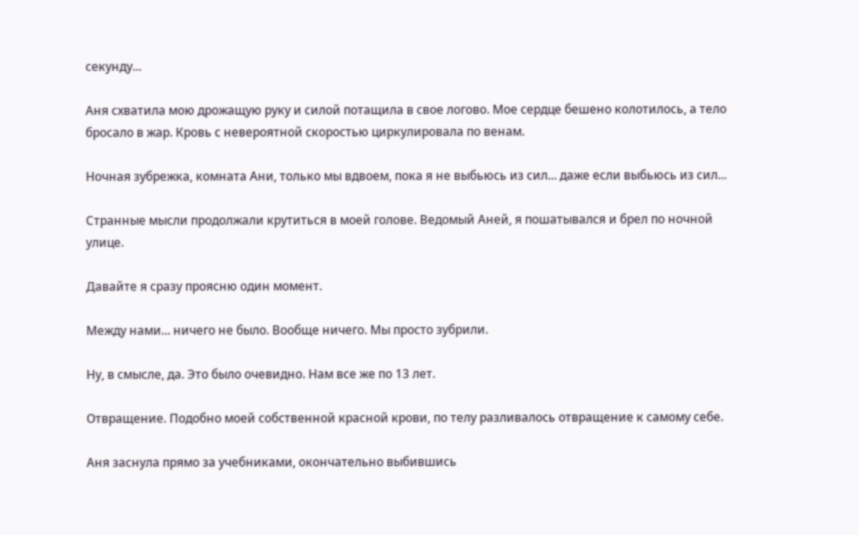секунду...

Аня схватила мою дрожащую руку и силой потащила в свое логово. Мое сердце бешено колотилось, а тело бросало в жар. Кровь с невероятной скоростью циркулировала по венам.

Ночная зубрежка, комната Ани, только мы вдвоем, пока я не выбьюсь из сил... даже если выбьюсь из сил...

Странные мысли продолжали крутиться в моей голове. Ведомый Аней, я пошатывался и брел по ночной улице.

Давайте я сразу проясню один момент.

Между нами... ничего не было. Вообще ничего. Мы просто зубрили.

Ну, в смысле, да. Это было очевидно. Нам все же по 13 лет.

Отвращение. Подобно моей собственной красной крови, по телу разливалось отвращение к самому себе.

Аня заснула прямо за учебниками, окончательно выбившись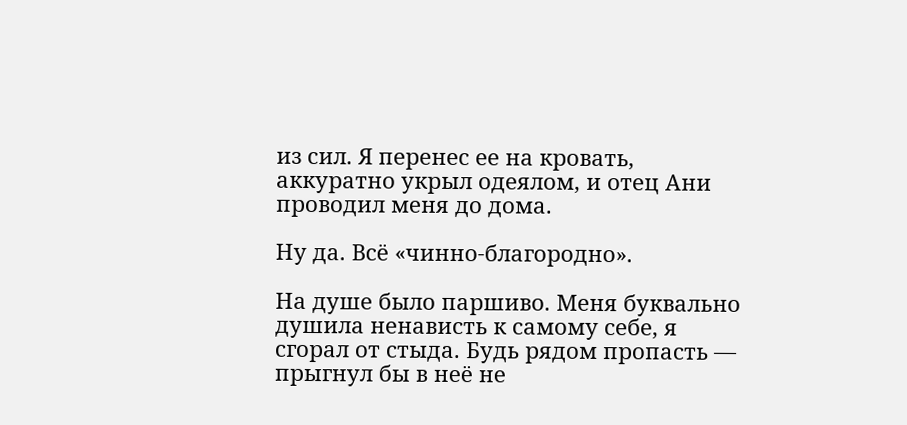из сил. Я перенес ее на кровать, аккуратно укрыл одеялом, и отец Ани проводил меня до дома.

Ну да. Всё «чинно-благородно».

На душе было паршиво. Меня буквально душила ненависть к самому себе, я сгорал от стыда. Будь рядом пропасть — прыгнул бы в неё не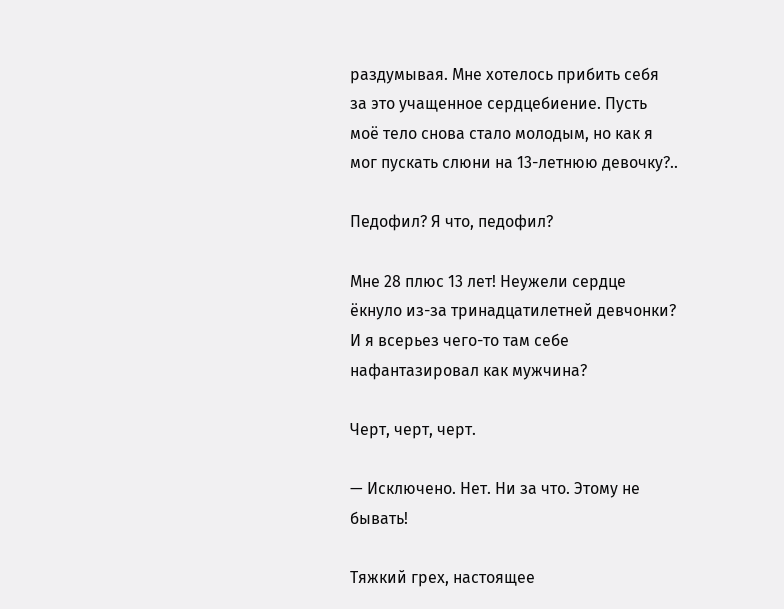раздумывая. Мне хотелось прибить себя за это учащенное сердцебиение. Пусть моё тело снова стало молодым, но как я мог пускать слюни на 13-летнюю девочку?..

Педофил? Я что, педофил?

Мне 28 плюс 13 лет! Неужели сердце ёкнуло из-за тринадцатилетней девчонки? И я всерьез чего-то там себе нафантазировал как мужчина?

Черт, черт, черт.

— Исключено. Нет. Ни за что. Этому не бывать!

Тяжкий грех, настоящее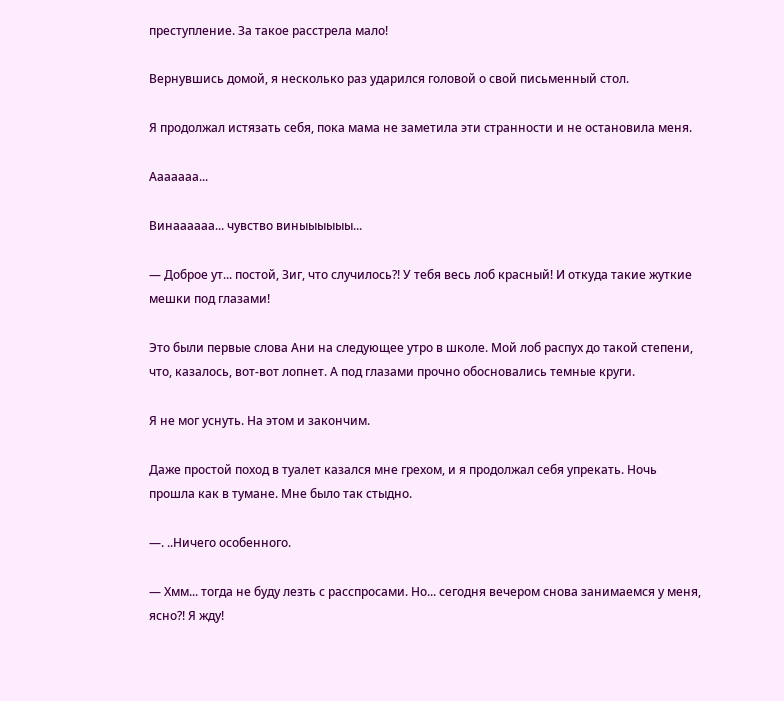преступление. За такое расстрела мало!

Вернувшись домой, я несколько раз ударился головой о свой письменный стол.

Я продолжал истязать себя, пока мама не заметила эти странности и не остановила меня.

Ааааааа...

Винаааааа... чувство виныыыыыы...

— Доброе ут... постой, Зиг, что случилось?! У тебя весь лоб красный! И откуда такие жуткие мешки под глазами!

Это были первые слова Ани на следующее утро в школе. Мой лоб распух до такой степени, что, казалось, вот-вот лопнет. А под глазами прочно обосновались темные круги.

Я не мог уснуть. На этом и закончим.

Даже простой поход в туалет казался мне грехом, и я продолжал себя упрекать. Ночь прошла как в тумане. Мне было так стыдно.

—. ..Ничего особенного.

— Хмм... тогда не буду лезть с расспросами. Но... сегодня вечером снова занимаемся у меня, ясно?! Я жду!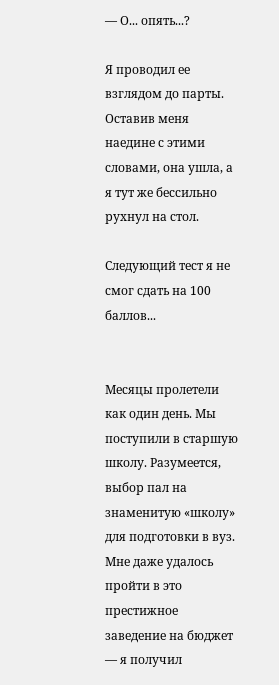— О... опять...?

Я проводил ее взглядом до парты. Оставив меня наедине с этими словами, она ушла, а я тут же бессильно рухнул на стол.

Следующий тест я не смог сдать на 100 баллов...


Месяцы пролетели как один день. Мы поступили в старшую школу. Разумеется, выбор пал на знаменитую «школу» для подготовки в вуз. Мне даже удалось пройти в это престижное заведение на бюджет — я получил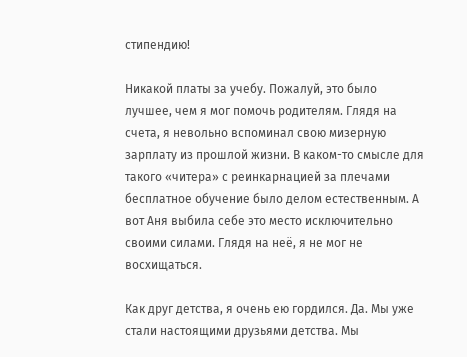стипендию!

Никакой платы за учебу. Пожалуй, это было лучшее, чем я мог помочь родителям. Глядя на счета, я невольно вспоминал свою мизерную зарплату из прошлой жизни. В каком-то смысле для такого «читера» с реинкарнацией за плечами бесплатное обучение было делом естественным. А вот Аня выбила себе это место исключительно своими силами. Глядя на неё, я не мог не восхищаться.

Как друг детства, я очень ею гордился. Да. Мы уже стали настоящими друзьями детства. Мы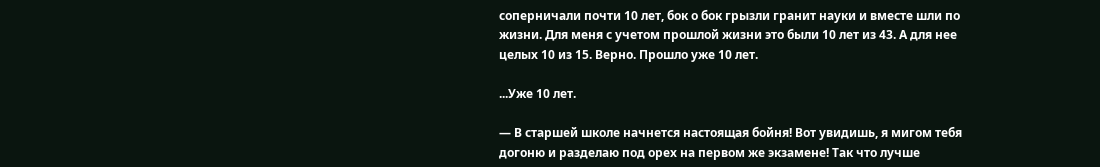соперничали почти 10 лет, бок о бок грызли гранит науки и вместе шли по жизни. Для меня с учетом прошлой жизни это были 10 лет из 43. А для нее целых 10 из 15. Верно. Прошло уже 10 лет.

...Уже 10 лет.

— В старшей школе начнется настоящая бойня! Вот увидишь, я мигом тебя догоню и разделаю под орех на первом же экзамене! Так что лучше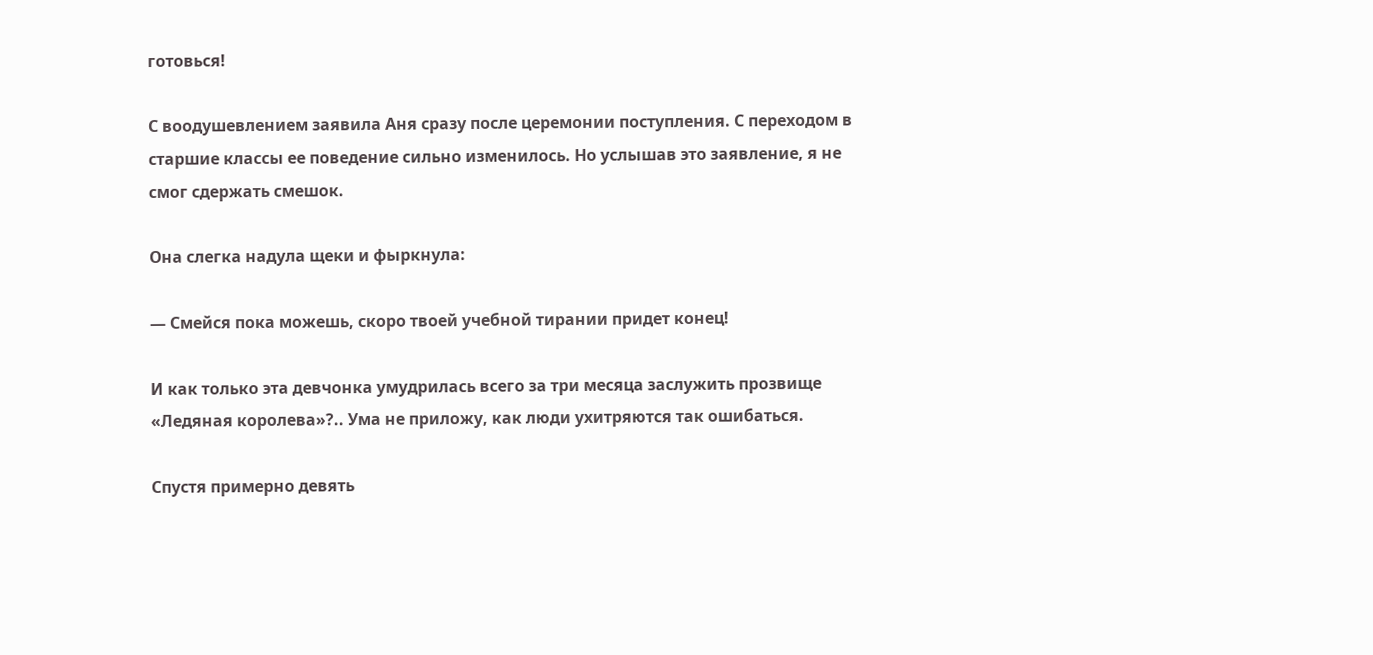готовься!

С воодушевлением заявила Аня сразу после церемонии поступления. С переходом в старшие классы ее поведение сильно изменилось. Но услышав это заявление, я не смог сдержать смешок.

Она слегка надула щеки и фыркнула:

— Смейся пока можешь, скоро твоей учебной тирании придет конец!

И как только эта девчонка умудрилась всего за три месяца заслужить прозвище «Ледяная королева»?.. Ума не приложу, как люди ухитряются так ошибаться.

Спустя примерно девять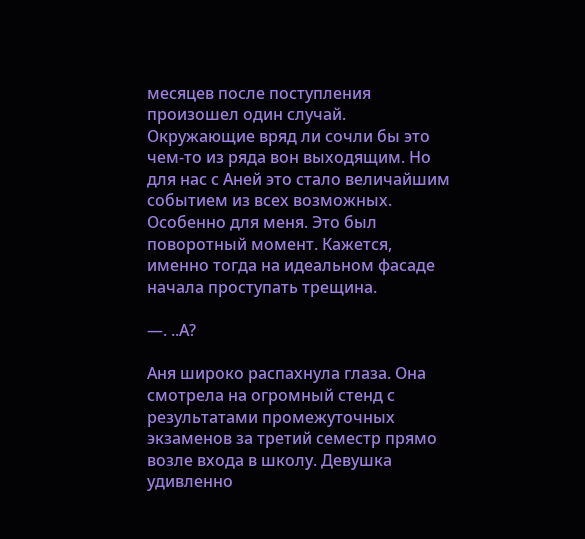месяцев после поступления произошел один случай. Окружающие вряд ли сочли бы это чем-то из ряда вон выходящим. Но для нас с Аней это стало величайшим событием из всех возможных. Особенно для меня. Это был поворотный момент. Кажется, именно тогда на идеальном фасаде начала проступать трещина.

—. ..А?

Аня широко распахнула глаза. Она смотрела на огромный стенд с результатами промежуточных экзаменов за третий семестр прямо возле входа в школу. Девушка удивленно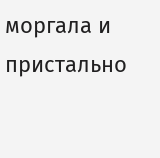моргала и пристально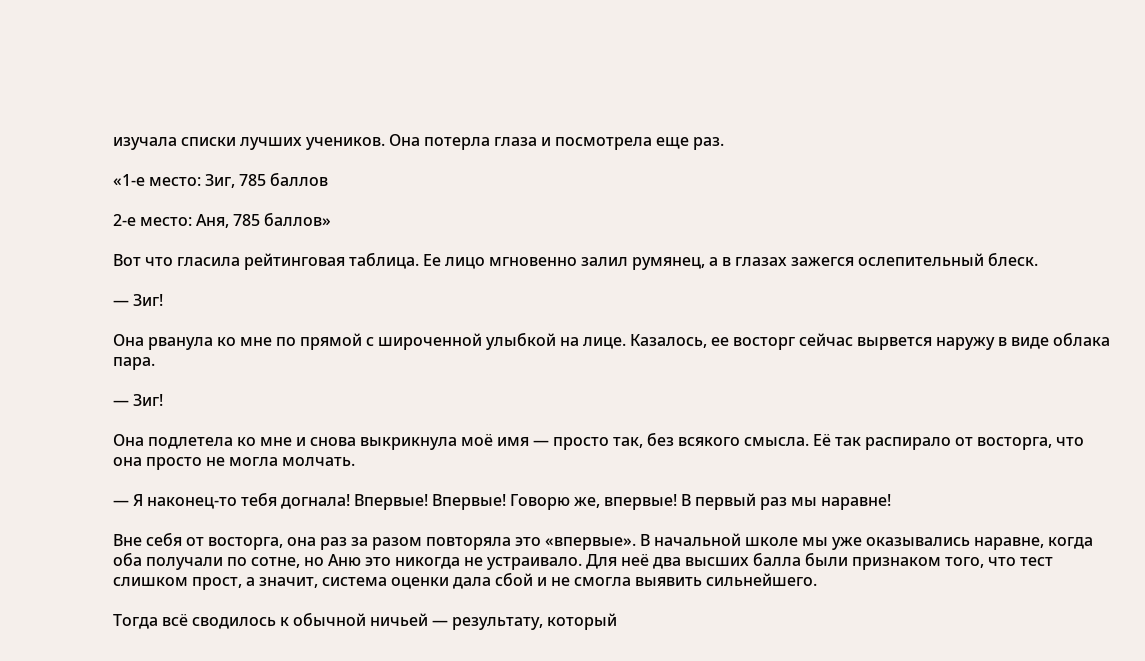изучала списки лучших учеников. Она потерла глаза и посмотрела еще раз.

«1-е место: Зиг, 785 баллов

2-е место: Аня, 785 баллов»

Вот что гласила рейтинговая таблица. Ее лицо мгновенно залил румянец, а в глазах зажегся ослепительный блеск.

— Зиг!

Она рванула ко мне по прямой с широченной улыбкой на лице. Казалось, ее восторг сейчас вырвется наружу в виде облака пара.

— Зиг!

Она подлетела ко мне и снова выкрикнула моё имя — просто так, без всякого смысла. Её так распирало от восторга, что она просто не могла молчать.

— Я наконец-то тебя догнала! Впервые! Впервые! Говорю же, впервые! В первый раз мы наравне!

Вне себя от восторга, она раз за разом повторяла это «впервые». В начальной школе мы уже оказывались наравне, когда оба получали по сотне, но Аню это никогда не устраивало. Для неё два высших балла были признаком того, что тест слишком прост, а значит, система оценки дала сбой и не смогла выявить сильнейшего.

Тогда всё сводилось к обычной ничьей — результату, который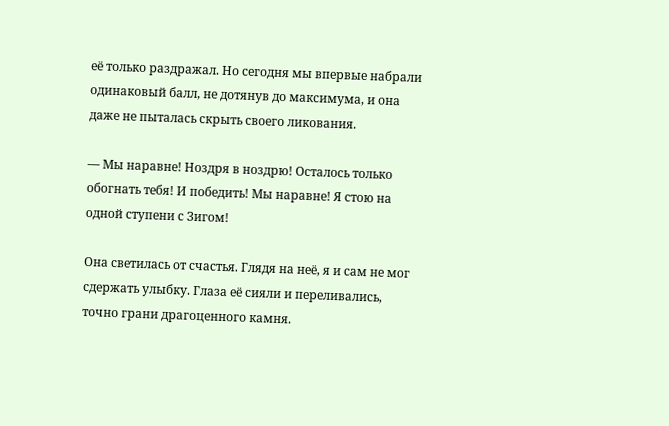её только раздражал. Но сегодня мы впервые набрали одинаковый балл, не дотянув до максимума, и она даже не пыталась скрыть своего ликования.

— Мы наравне! Ноздря в ноздрю! Осталось только обогнать тебя! И победить! Мы наравне! Я стою на одной ступени с Зигом!

Она светилась от счастья. Глядя на неё, я и сам не мог сдержать улыбку. Глаза её сияли и переливались, точно грани драгоценного камня.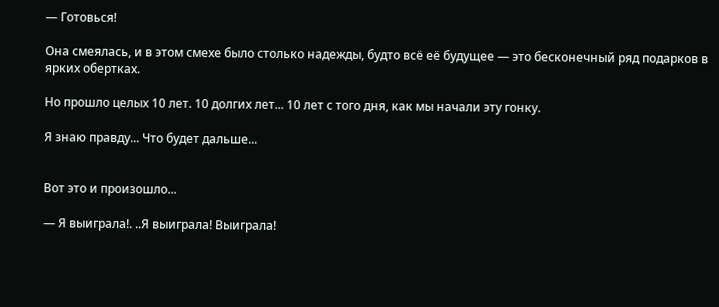— Готовься!

Она смеялась, и в этом смехе было столько надежды, будто всё её будущее — это бесконечный ряд подарков в ярких обертках.

Но прошло целых 10 лет. 10 долгих лет... 10 лет с того дня, как мы начали эту гонку.

Я знаю правду... Что будет дальше...


Вот это и произошло...

— Я выиграла!. ..Я выиграла! Выиграла!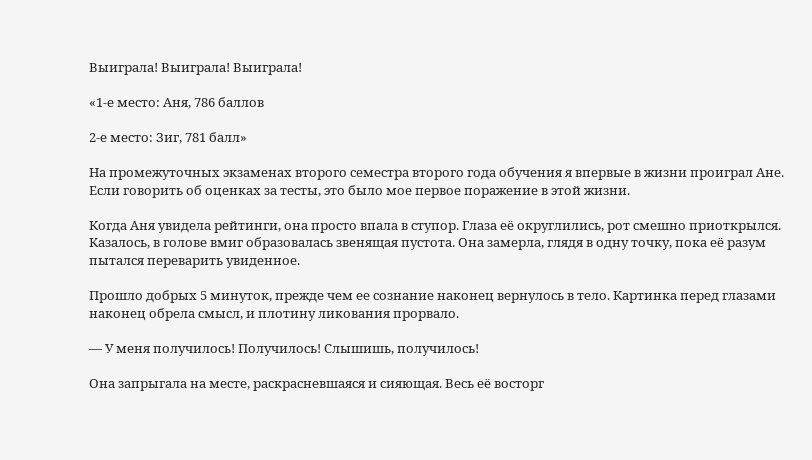Выиграла! Выиграла! Выиграла!

«1-е место: Аня, 786 баллов

2-е место: Зиг, 781 балл»

На промежуточных экзаменах второго семестра второго года обучения я впервые в жизни проиграл Ане. Если говорить об оценках за тесты, это было мое первое поражение в этой жизни.

Когда Аня увидела рейтинги, она просто впала в ступор. Глаза её округлились, рот смешно приоткрылся. Казалось, в голове вмиг образовалась звенящая пустота. Она замерла, глядя в одну точку, пока её разум пытался переварить увиденное.

Прошло добрых 5 минуток, прежде чем ее сознание наконец вернулось в тело. Картинка перед глазами наконец обрела смысл, и плотину ликования прорвало.

— У меня получилось! Получилось! Слышишь, получилось!

Она запрыгала на месте, раскрасневшаяся и сияющая. Весь её восторг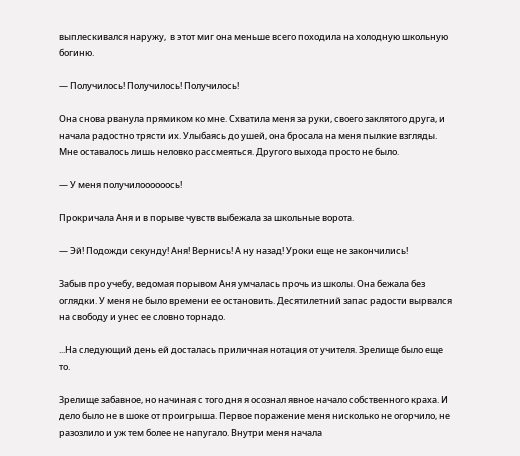выплескивался наружу,  в этот миг она меньше всего походила на холодную школьную богиню.

— Получилось! Получилось! Получилось!

Она снова рванула прямиком ко мне. Схватила меня за руки, своего заклятого друга, и начала радостно трясти их. Улыбаясь до ушей, она бросала на меня пылкие взгляды. Мне оставалось лишь неловко рассмеяться. Другого выхода просто не было.

— У меня получилоооооось!

Прокричала Аня и в порыве чувств выбежала за школьные ворота.

— Эй! Подожди секунду! Аня! Вернись! А ну назад! Уроки еще не закончились!

Забыв про учебу, ведомая порывом Аня умчалась прочь из школы. Она бежала без оглядки. У меня не было времени ее остановить. Десятилетний запас радости вырвался на свободу и унес ее словно торнадо.

...На следующий день ей досталась приличная нотация от учителя. Зрелище было еще то.

Зрелище забавное, но начиная с того дня я осознал явное начало собственного краха. И дело было не в шоке от проигрыша. Первое поражение меня нисколько не огорчило, не разозлило и уж тем более не напугало. Внутри меня начала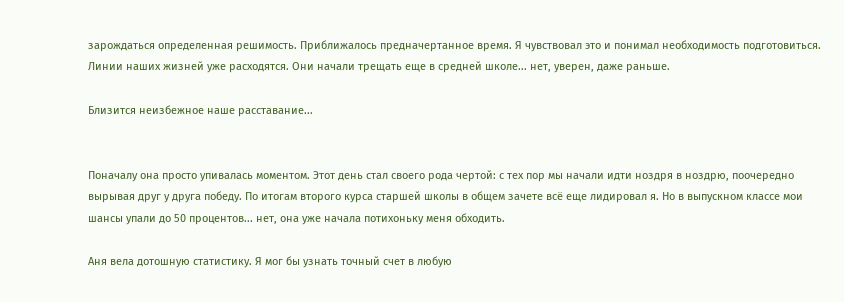зарождаться определенная решимость. Приближалось предначертанное время. Я чувствовал это и понимал необходимость подготовиться. Линии наших жизней уже расходятся. Они начали трещать еще в средней школе... нет, уверен, даже раньше.

Близится неизбежное наше расставание...


Поначалу она просто упивалась моментом. Этот день стал своего рода чертой: с тех пор мы начали идти ноздря в ноздрю, поочередно вырывая друг у друга победу. По итогам второго курса старшей школы в общем зачете всё еще лидировал я. Но в выпускном классе мои шансы упали до 50 процентов... нет, она уже начала потихоньку меня обходить.

Аня вела дотошную статистику. Я мог бы узнать точный счет в любую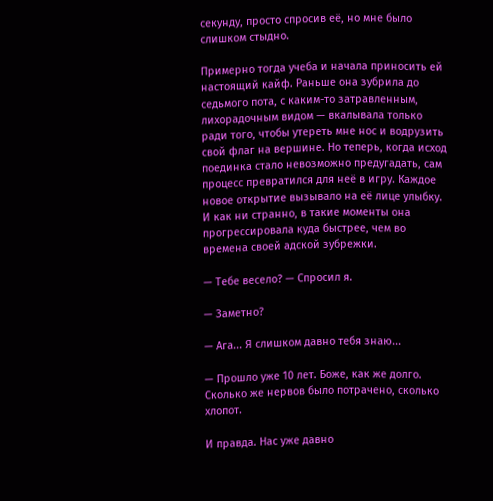секунду, просто спросив её, но мне было слишком стыдно.

Примерно тогда учеба и начала приносить ей настоящий кайф. Раньше она зубрила до седьмого пота, с каким-то затравленным, лихорадочным видом — вкалывала только ради того, чтобы утереть мне нос и водрузить свой флаг на вершине. Но теперь, когда исход поединка стало невозможно предугадать, сам процесс превратился для неё в игру. Каждое новое открытие вызывало на её лице улыбку. И как ни странно, в такие моменты она прогрессировала куда быстрее, чем во времена своей адской зубрежки.

— Тебе весело? — Спросил я.

— Заметно?

— Ага... Я слишком давно тебя знаю...

— Прошло уже 10 лет. Боже, как же долго. Сколько же нервов было потрачено, сколько хлопот.

И правда. Нас уже давно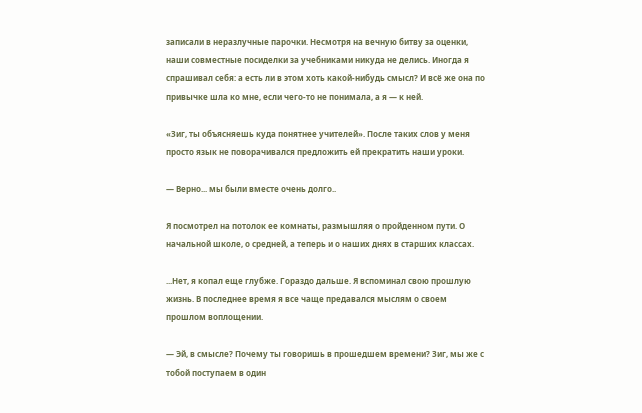записали в неразлучные парочки. Несмотря на вечную битву за оценки, наши совместные посиделки за учебниками никуда не делись. Иногда я спрашивал себя: а есть ли в этом хоть какой-нибудь смысл? И всё же она по привычке шла ко мне, если чего-то не понимала, а я — к ней.

«Зиг, ты объясняешь куда понятнее учителей». После таких слов у меня просто язык не поворачивался предложить ей прекратить наши уроки.

— Верно... мы были вместе очень долго..

Я посмотрел на потолок ее комнаты, размышляя о пройденном пути. О начальной школе, о средней, а теперь и о наших днях в старших классах.

...Нет, я копал еще глубже. Гораздо дальше. Я вспоминал свою прошлую жизнь. В последнее время я все чаще предавался мыслям о своем прошлом воплощении.

— Эй, в смысле? Почему ты говоришь в прошедшем времени? Зиг, мы же с тобой поступаем в один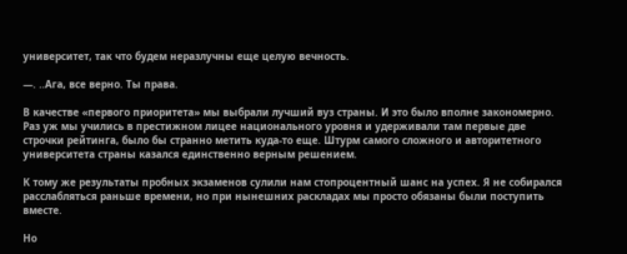университет, так что будем неразлучны еще целую вечность.

—. ..Ага, все верно. Ты права.

В качестве «первого приоритета» мы выбрали лучший вуз страны. И это было вполне закономерно. Раз уж мы учились в престижном лицее национального уровня и удерживали там первые две строчки рейтинга, было бы странно метить куда-то еще. Штурм самого сложного и авторитетного университета страны казался единственно верным решением.

К тому же результаты пробных экзаменов сулили нам стопроцентный шанс на успех. Я не собирался расслабляться раньше времени, но при нынешних раскладах мы просто обязаны были поступить вместе.

Но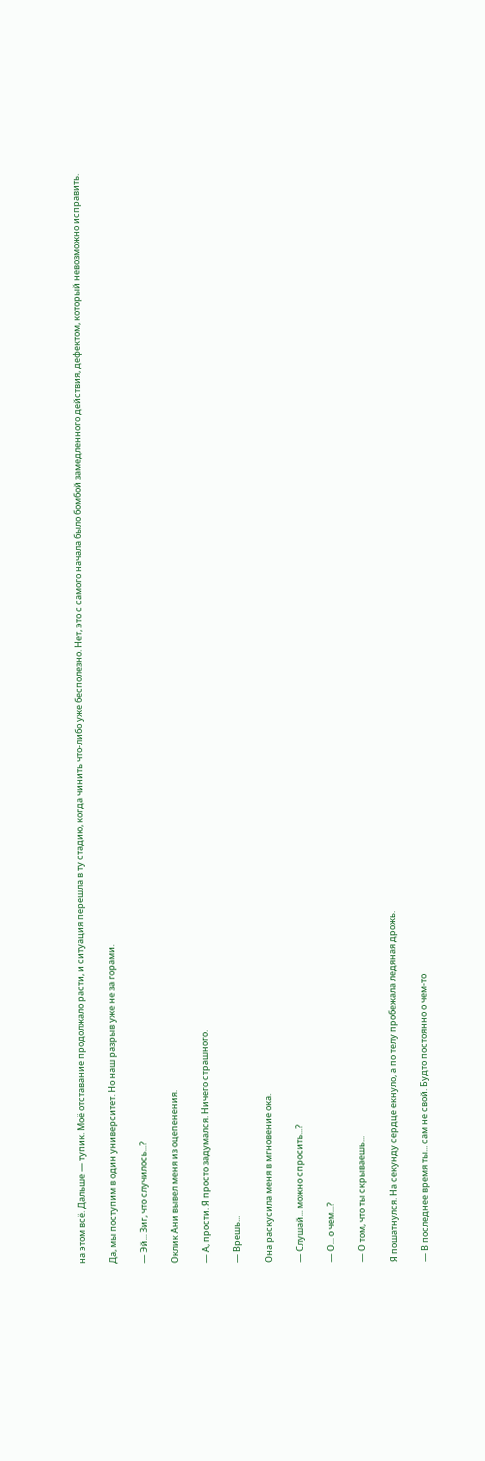на этом всё. Дальше — тупик. Моё отставание продолжало расти, и ситуация перешла в ту стадию, когда чинить что-либо уже бесполезно. Нет, это с самого начала было бомбой замедленного действия, дефектом, который невозможно исправить.

Да, мы поступим в один университет. Но наш разрыв уже не за горами.

— Эй... Зиг, что случилось...?

Оклик Ани вывел меня из оцепенения.

— А, прости. Я просто задумался. Ничего страшного.

— Врешь...

Она раскусила меня в мгновение ока.

— Слушай... можно спросить...?

— О... о чем...?

— О том, что ты скрываешь...

Я пошатнулся. На секунду сердце екнуло, а по телу пробежала ледяная дрожь.

— В последнее время ты... сам не свой. Будто постоянно о чем-то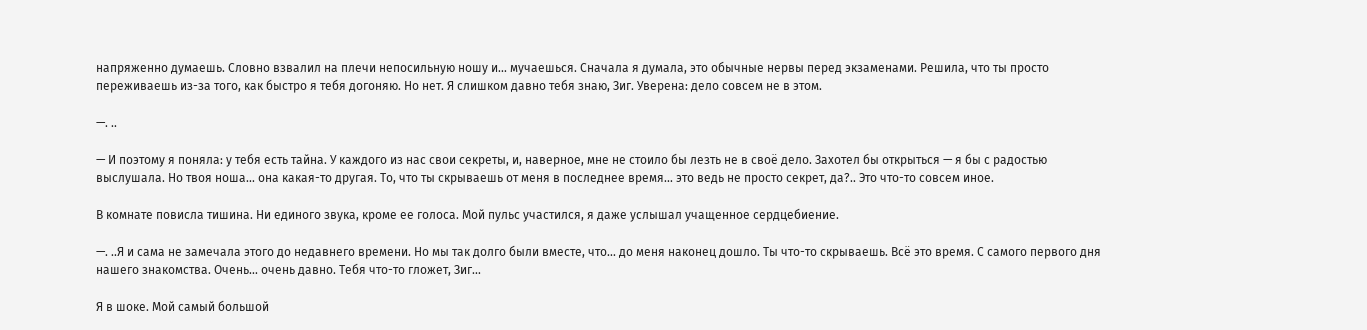напряженно думаешь. Словно взвалил на плечи непосильную ношу и... мучаешься. Сначала я думала, это обычные нервы перед экзаменами. Решила, что ты просто переживаешь из-за того, как быстро я тебя догоняю. Но нет. Я слишком давно тебя знаю, Зиг. Уверена: дело совсем не в этом.

—. ..

— И поэтому я поняла: у тебя есть тайна. У каждого из нас свои секреты, и, наверное, мне не стоило бы лезть не в своё дело. Захотел бы открыться — я бы с радостью выслушала. Но твоя ноша... она какая-то другая. То, что ты скрываешь от меня в последнее время... это ведь не просто секрет, да?.. Это что-то совсем иное.

В комнате повисла тишина. Ни единого звука, кроме ее голоса. Мой пульс участился, я даже услышал учащенное сердцебиение.

—. ..Я и сама не замечала этого до недавнего времени. Но мы так долго были вместе, что... до меня наконец дошло. Ты что-то скрываешь. Всё это время. С самого первого дня нашего знакомства. Очень... очень давно. Тебя что-то гложет, Зиг...

Я в шоке. Мой самый большой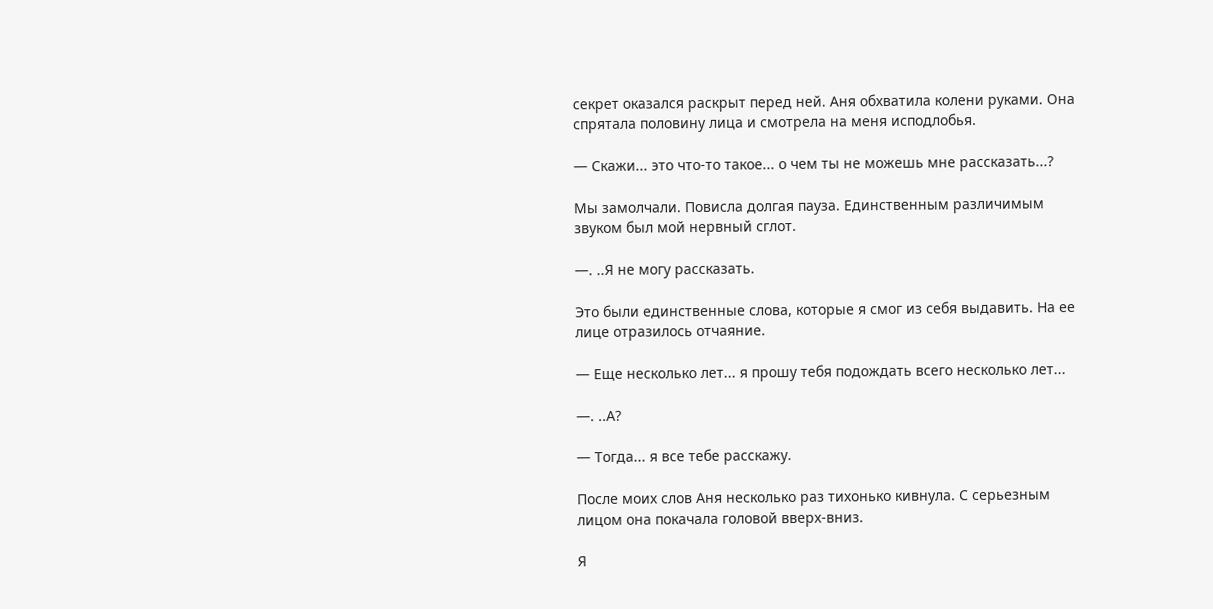секрет оказался раскрыт перед ней. Аня обхватила колени руками. Она спрятала половину лица и смотрела на меня исподлобья.

— Скажи... это что-то такое... о чем ты не можешь мне рассказать...?

Мы замолчали. Повисла долгая пауза. Единственным различимым звуком был мой нервный сглот.

—. ..Я не могу рассказать.

Это были единственные слова, которые я смог из себя выдавить. На ее лице отразилось отчаяние.

— Еще несколько лет... я прошу тебя подождать всего несколько лет...

—. ..А?

— Тогда... я все тебе расскажу.

После моих слов Аня несколько раз тихонько кивнула. С серьезным лицом она покачала головой вверх-вниз.

Я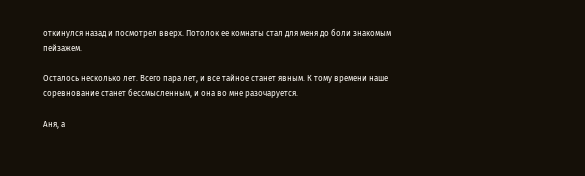откинулся назад и посмотрел вверх. Потолок ее комнаты стал для меня до боли знакомым пейзажем.

Осталось несколько лет. Всего пара лет, и все тайное станет явным. К тому времени наше соревнование станет бессмысленным, и она во мне разочаруется.

Аня, а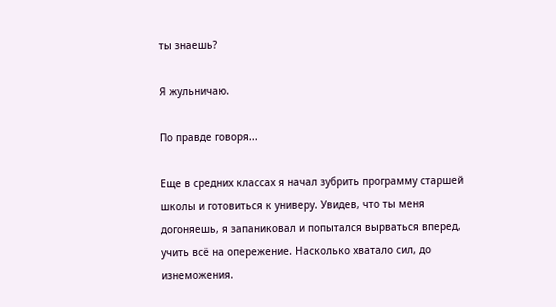ты знаешь?

Я жульничаю.

По правде говоря...

Еще в средних классах я начал зубрить программу старшей школы и готовиться к универу. Увидев, что ты меня догоняешь, я запаниковал и попытался вырваться вперед, учить всё на опережение. Насколько хватало сил, до изнеможения.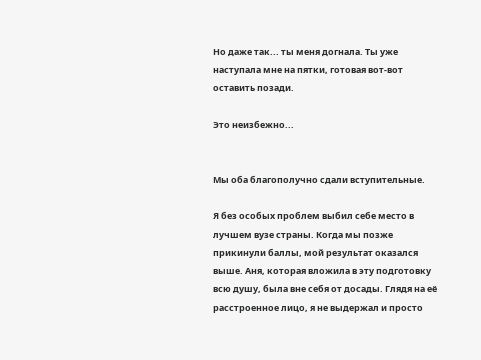Но даже так... ты меня догнала. Ты уже наступала мне на пятки, готовая вот-вот оставить позади.

Это неизбежно...


Мы оба благополучно сдали вступительные.

Я без особых проблем выбил себе место в лучшем вузе страны. Когда мы позже прикинули баллы, мой результат оказался выше. Аня, которая вложила в эту подготовку всю душу, была вне себя от досады. Глядя на её расстроенное лицо, я не выдержал и просто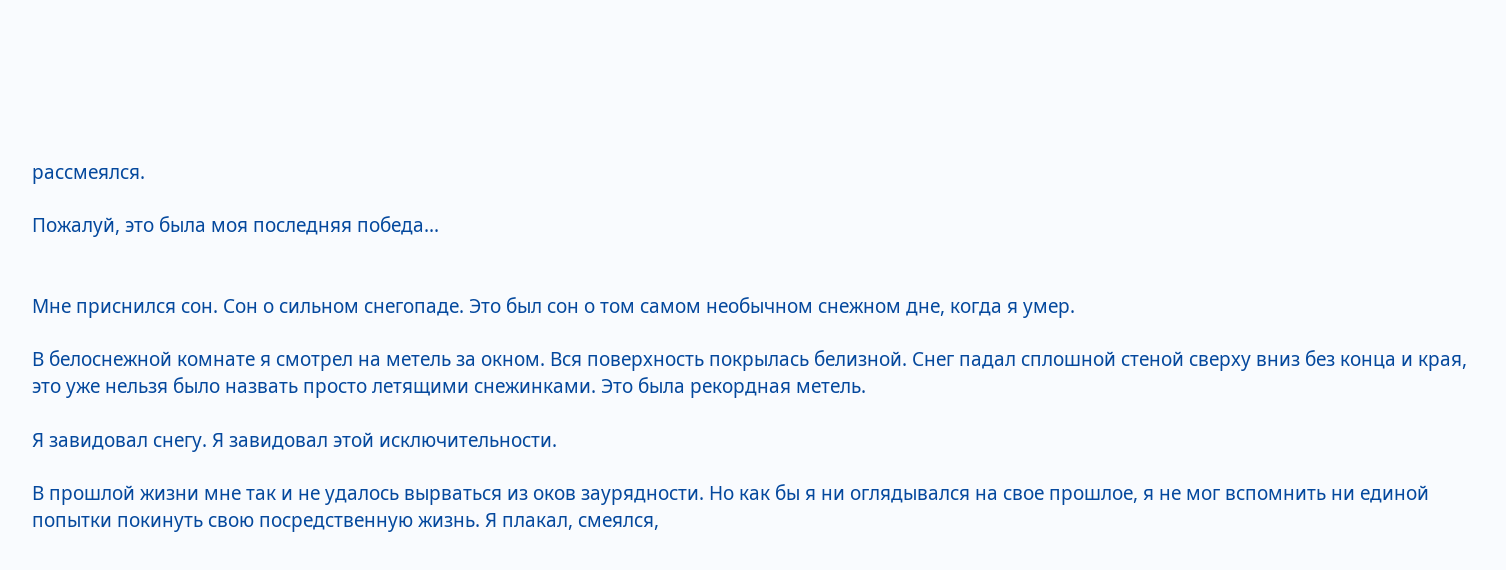рассмеялся.

Пожалуй, это была моя последняя победа...


Мне приснился сон. Сон о сильном снегопаде. Это был сон о том самом необычном снежном дне, когда я умер.

В белоснежной комнате я смотрел на метель за окном. Вся поверхность покрылась белизной. Снег падал сплошной стеной сверху вниз без конца и края, это уже нельзя было назвать просто летящими снежинками. Это была рекордная метель.

Я завидовал снегу. Я завидовал этой исключительности.

В прошлой жизни мне так и не удалось вырваться из оков заурядности. Но как бы я ни оглядывался на свое прошлое, я не мог вспомнить ни единой попытки покинуть свою посредственную жизнь. Я плакал, смеялся,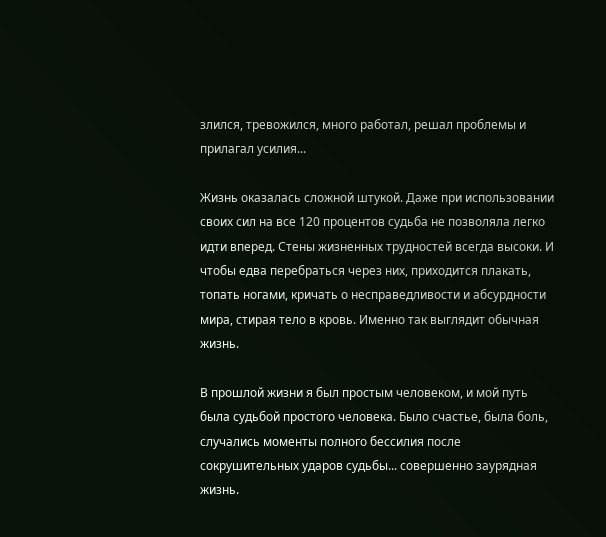злился, тревожился, много работал, решал проблемы и прилагал усилия...

Жизнь оказалась сложной штукой. Даже при использовании своих сил на все 120 процентов судьба не позволяла легко идти вперед. Стены жизненных трудностей всегда высоки. И чтобы едва перебраться через них, приходится плакать, топать ногами, кричать о несправедливости и абсурдности мира, стирая тело в кровь. Именно так выглядит обычная жизнь.

В прошлой жизни я был простым человеком, и мой путь была судьбой простого человека. Было счастье, была боль, случались моменты полного бессилия после сокрушительных ударов судьбы... совершенно заурядная жизнь.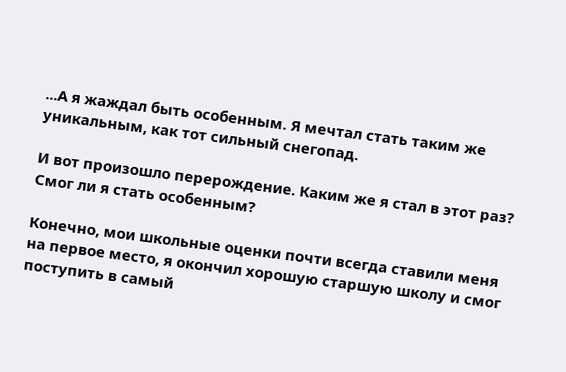...А я жаждал быть особенным. Я мечтал стать таким же уникальным, как тот сильный снегопад.

И вот произошло перерождение. Каким же я стал в этот раз? Смог ли я стать особенным?

Конечно, мои школьные оценки почти всегда ставили меня на первое место, я окончил хорошую старшую школу и смог поступить в самый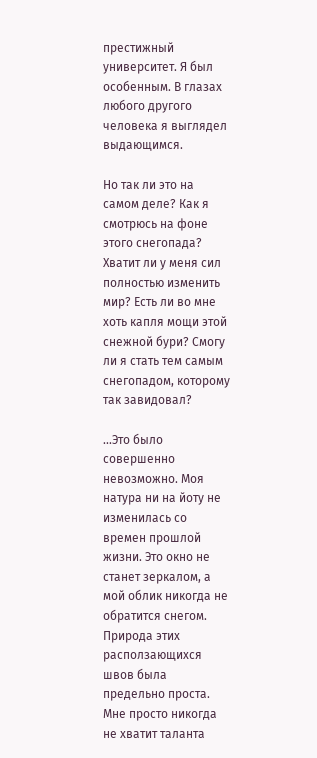престижный университет. Я был особенным. В глазах любого другого человека я выглядел выдающимся.

Но так ли это на самом деле? Как я смотрюсь на фоне этого снегопада? Хватит ли у меня сил полностью изменить мир? Есть ли во мне хоть капля мощи этой снежной бури? Смогу ли я стать тем самым снегопадом, которому так завидовал?

...Это было совершенно невозможно. Моя натура ни на йоту не изменилась со времен прошлой жизни. Это окно не станет зеркалом, а мой облик никогда не обратится снегом. Природа этих расползающихся швов была предельно проста. Мне просто никогда не хватит таланта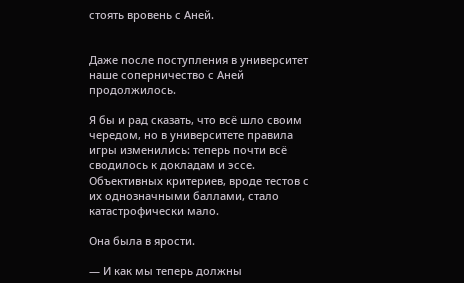стоять вровень с Аней.


Даже после поступления в университет наше соперничество с Аней продолжилось.

Я бы и рад сказать, что всё шло своим чередом, но в университете правила игры изменились: теперь почти всё сводилось к докладам и эссе. Объективных критериев, вроде тестов с их однозначными баллами, стало катастрофически мало.

Она была в ярости.

— И как мы теперь должны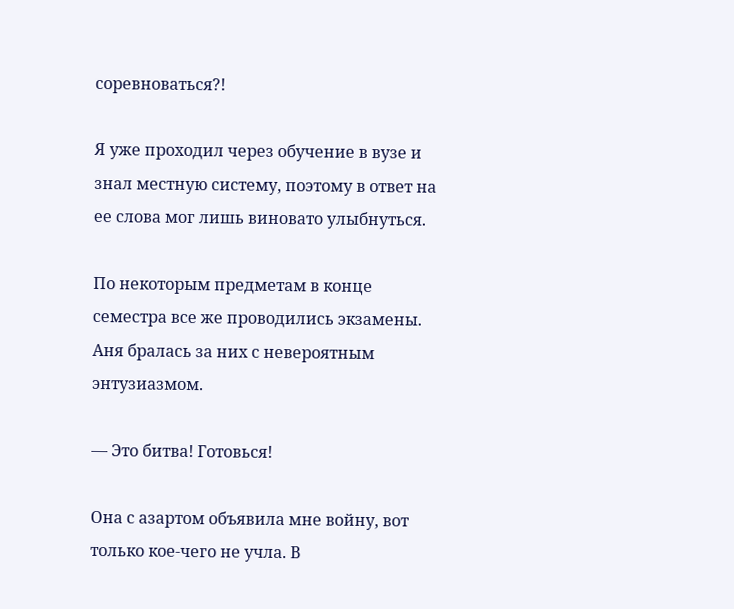соревноваться?!

Я уже проходил через обучение в вузе и знал местную систему, поэтому в ответ на ее слова мог лишь виновато улыбнуться.

По некоторым предметам в конце семестра все же проводились экзамены. Аня бралась за них с невероятным энтузиазмом.

— Это битва! Готовься!

Она с азартом объявила мне войну, вот только кое-чего не учла. В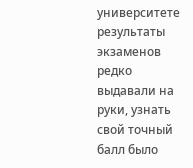университете результаты экзаменов редко выдавали на руки, узнать свой точный балл было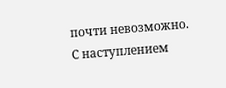почти невозможно. С наступлением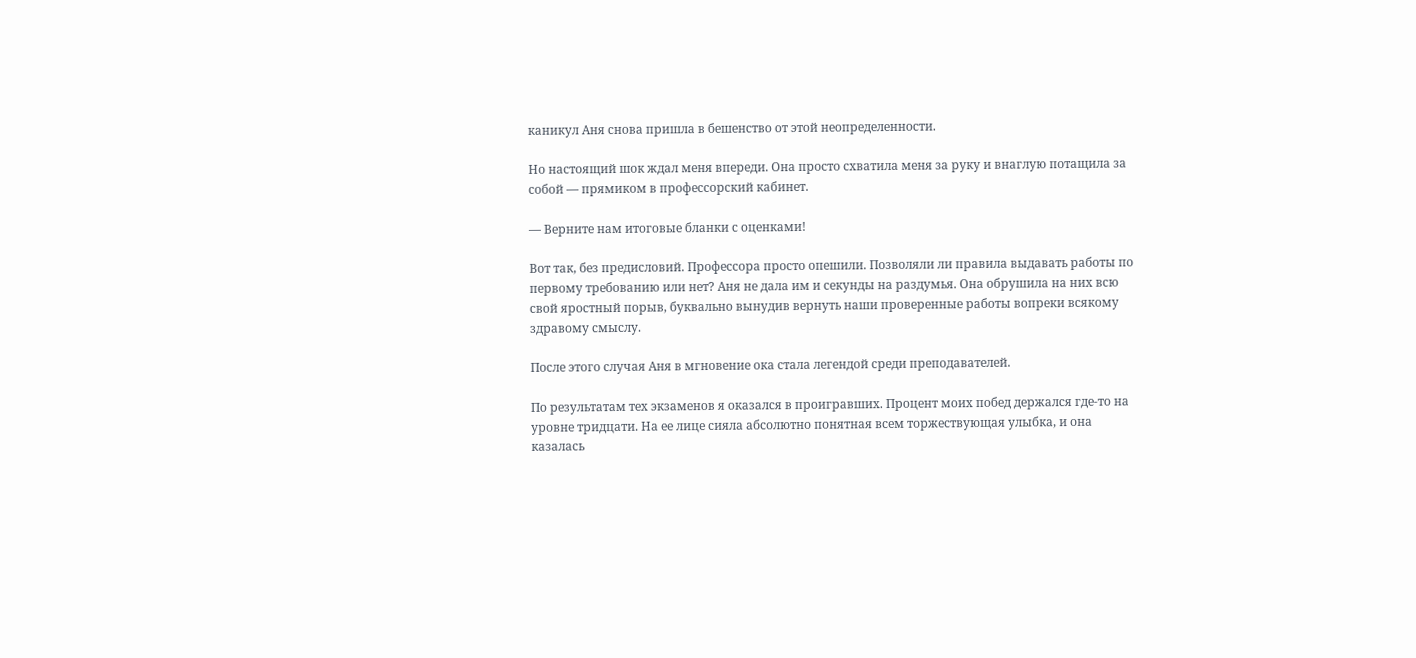каникул Аня снова пришла в бешенство от этой неопределенности.

Но настоящий шок ждал меня впереди. Она просто схватила меня за руку и внаглую потащила за собой — прямиком в профессорский кабинет.

— Верните нам итоговые бланки с оценками!

Вот так, без предисловий. Профессора просто опешили. Позволяли ли правила выдавать работы по первому требованию или нет? Аня не дала им и секунды на раздумья. Она обрушила на них всю свой яростный порыв, буквально вынудив вернуть наши проверенные работы вопреки всякому здравому смыслу.

После этого случая Аня в мгновение ока стала легендой среди преподавателей.

По результатам тех экзаменов я оказался в проигравших. Процент моих побед держался где-то на уровне тридцати. На ее лице сияла абсолютно понятная всем торжествующая улыбка, и она казалась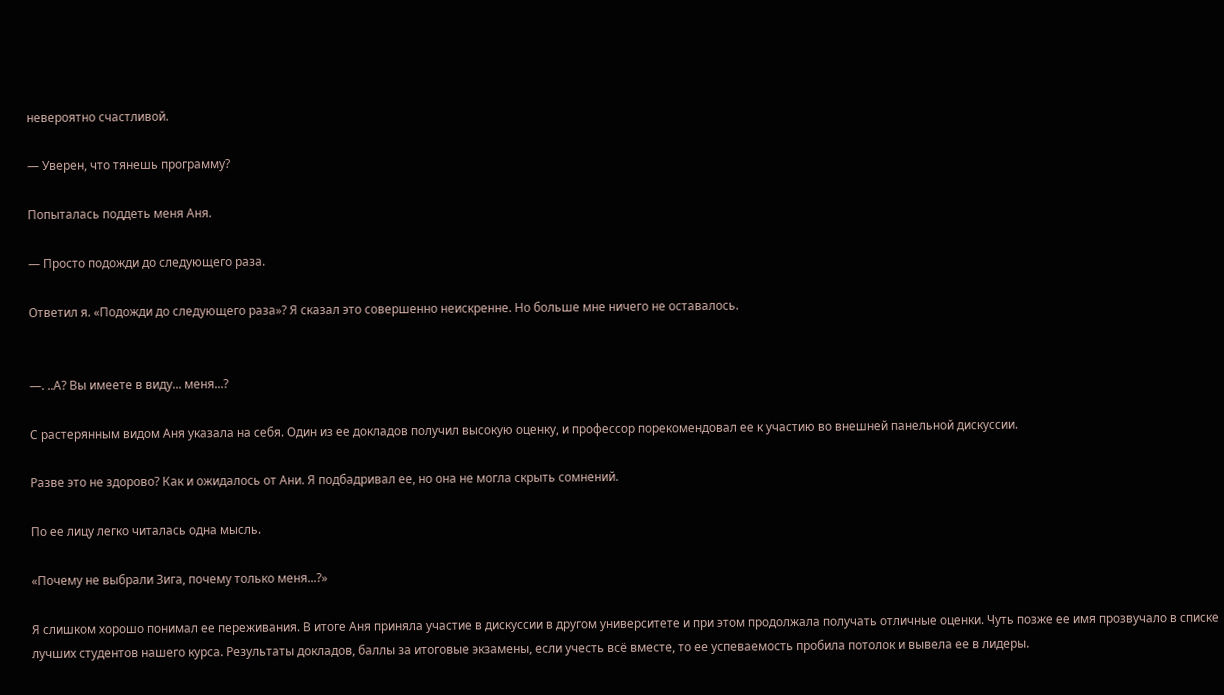невероятно счастливой.

— Уверен, что тянешь программу?

Попыталась поддеть меня Аня.

— Просто подожди до следующего раза.

Ответил я. «Подожди до следующего раза»? Я сказал это совершенно неискренне. Но больше мне ничего не оставалось.


—. ..А? Вы имеете в виду... меня...?

С растерянным видом Аня указала на себя. Один из ее докладов получил высокую оценку, и профессор порекомендовал ее к участию во внешней панельной дискуссии.

Разве это не здорово? Как и ожидалось от Ани. Я подбадривал ее, но она не могла скрыть сомнений.

По ее лицу легко читалась одна мысль.

«Почему не выбрали Зига, почему только меня...?»

Я слишком хорошо понимал ее переживания. В итоге Аня приняла участие в дискуссии в другом университете и при этом продолжала получать отличные оценки. Чуть позже ее имя прозвучало в списке лучших студентов нашего курса. Результаты докладов, баллы за итоговые экзамены, если учесть всё вместе, то ее успеваемость пробила потолок и вывела ее в лидеры.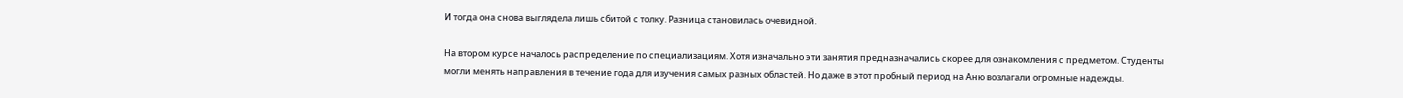И тогда она снова выглядела лишь сбитой с толку. Разница становилась очевидной.

На втором курсе началось распределение по специализациям. Хотя изначально эти занятия предназначались скорее для ознакомления с предметом. Студенты могли менять направления в течение года для изучения самых разных областей. Но даже в этот пробный период на Аню возлагали огромные надежды.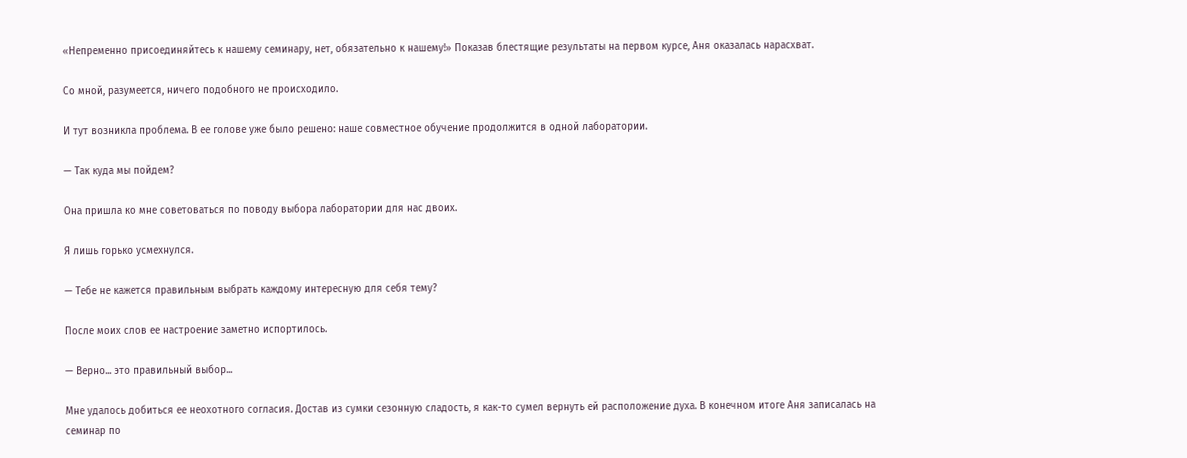«Непременно присоединяйтесь к нашему семинару, нет, обязательно к нашему!» Показав блестящие результаты на первом курсе, Аня оказалась нарасхват.

Со мной, разумеется, ничего подобного не происходило.

И тут возникла проблема. В ее голове уже было решено: наше совместное обучение продолжится в одной лаборатории.

— Так куда мы пойдем?

Она пришла ко мне советоваться по поводу выбора лаборатории для нас двоих.

Я лишь горько усмехнулся.

— Тебе не кажется правильным выбрать каждому интересную для себя тему?

После моих слов ее настроение заметно испортилось.

— Верно... это правильный выбор...

Мне удалось добиться ее неохотного согласия. Достав из сумки сезонную сладость, я как-то сумел вернуть ей расположение духа. В конечном итоге Аня записалась на семинар по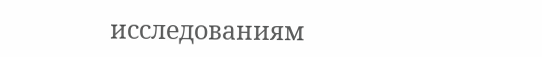исследованиям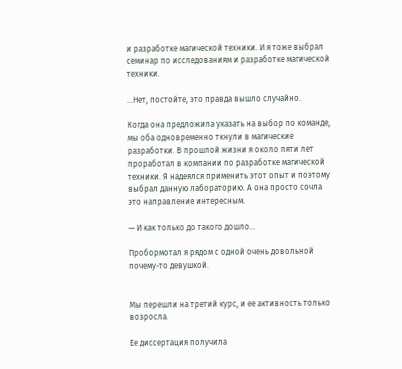и разработке магической техники. И я тоже выбрал семинар по исследованиям и разработке магической техники.

...Нет, постойте, это правда вышло случайно.

Когда она предложила указать на выбор по команде, мы оба одновременно ткнули в магические разработки. В прошлой жизни я около пяти лет проработал в компании по разработке магической техники. Я надеялся применить этот опыт и поэтому выбрал данную лабораторию. А она просто сочла это направление интересным.

— И как только до такого дошло...

Пробормотал я рядом с одной очень довольной почему-то девушкой.


Мы перешли на третий курс, и ее активность только возросла.

Ее диссертация получила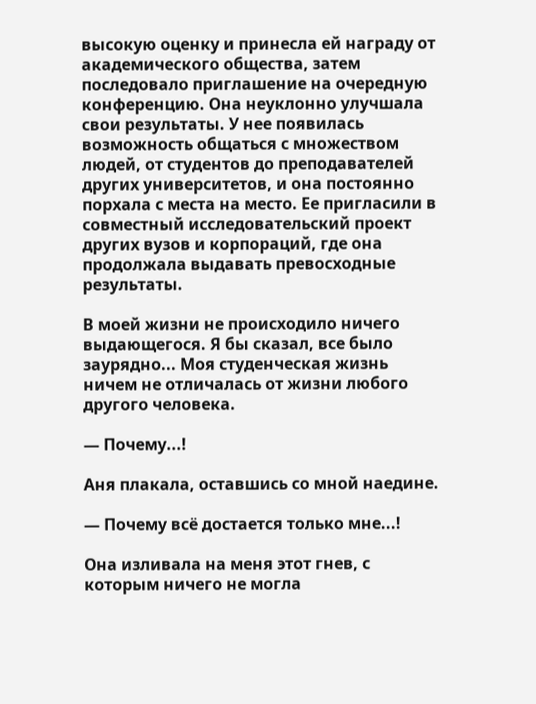высокую оценку и принесла ей награду от академического общества, затем последовало приглашение на очередную конференцию. Она неуклонно улучшала свои результаты. У нее появилась возможность общаться с множеством людей, от студентов до преподавателей других университетов, и она постоянно порхала с места на место. Ее пригласили в совместный исследовательский проект других вузов и корпораций, где она продолжала выдавать превосходные результаты.

В моей жизни не происходило ничего выдающегося. Я бы сказал, все было заурядно... Моя студенческая жизнь ничем не отличалась от жизни любого другого человека.

— Почему...!

Аня плакала, оставшись со мной наедине.

— Почему всё достается только мне...!

Она изливала на меня этот гнев, с которым ничего не могла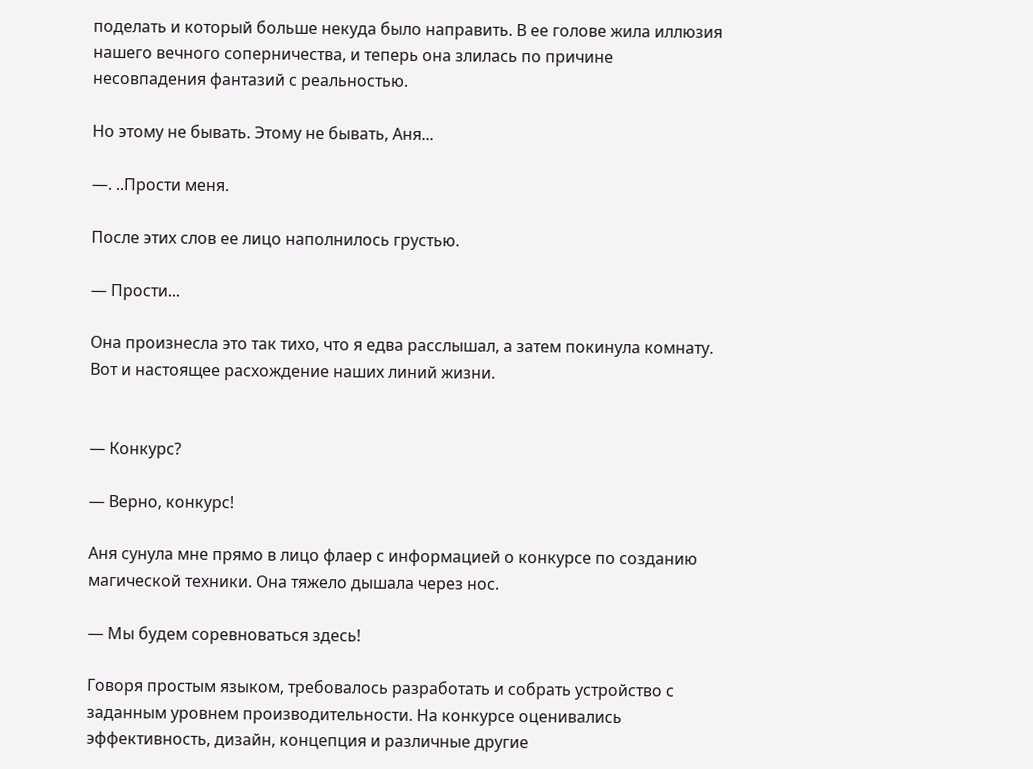поделать и который больше некуда было направить. В ее голове жила иллюзия нашего вечного соперничества, и теперь она злилась по причине несовпадения фантазий с реальностью.

Но этому не бывать. Этому не бывать, Аня...

—. ..Прости меня.

После этих слов ее лицо наполнилось грустью.

— Прости...

Она произнесла это так тихо, что я едва расслышал, а затем покинула комнату. Вот и настоящее расхождение наших линий жизни.


— Конкурс?

— Верно, конкурс!

Аня сунула мне прямо в лицо флаер с информацией о конкурсе по созданию магической техники. Она тяжело дышала через нос.

— Мы будем соревноваться здесь!

Говоря простым языком, требовалось разработать и собрать устройство с заданным уровнем производительности. На конкурсе оценивались эффективность, дизайн, концепция и различные другие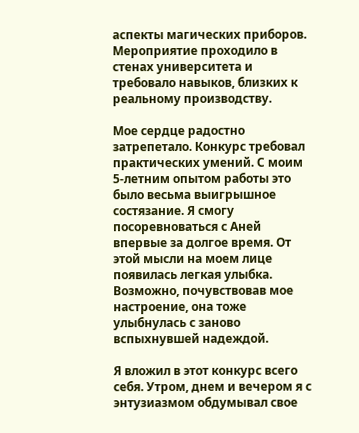аспекты магических приборов. Мероприятие проходило в стенах университета и требовало навыков, близких к реальному производству.

Мое сердце радостно затрепетало. Конкурс требовал практических умений. С моим 5-летним опытом работы это было весьма выигрышное состязание. Я смогу посоревноваться с Аней впервые за долгое время. От этой мысли на моем лице появилась легкая улыбка. Возможно, почувствовав мое настроение, она тоже улыбнулась с заново вспыхнувшей надеждой.

Я вложил в этот конкурс всего себя. Утром, днем и вечером я с энтузиазмом обдумывал свое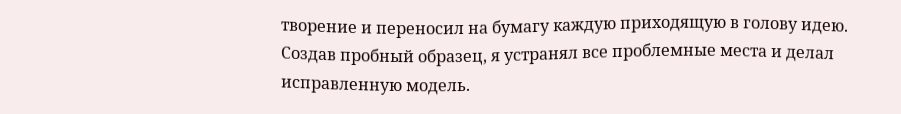творение и переносил на бумагу каждую приходящую в голову идею. Создав пробный образец, я устранял все проблемные места и делал исправленную модель.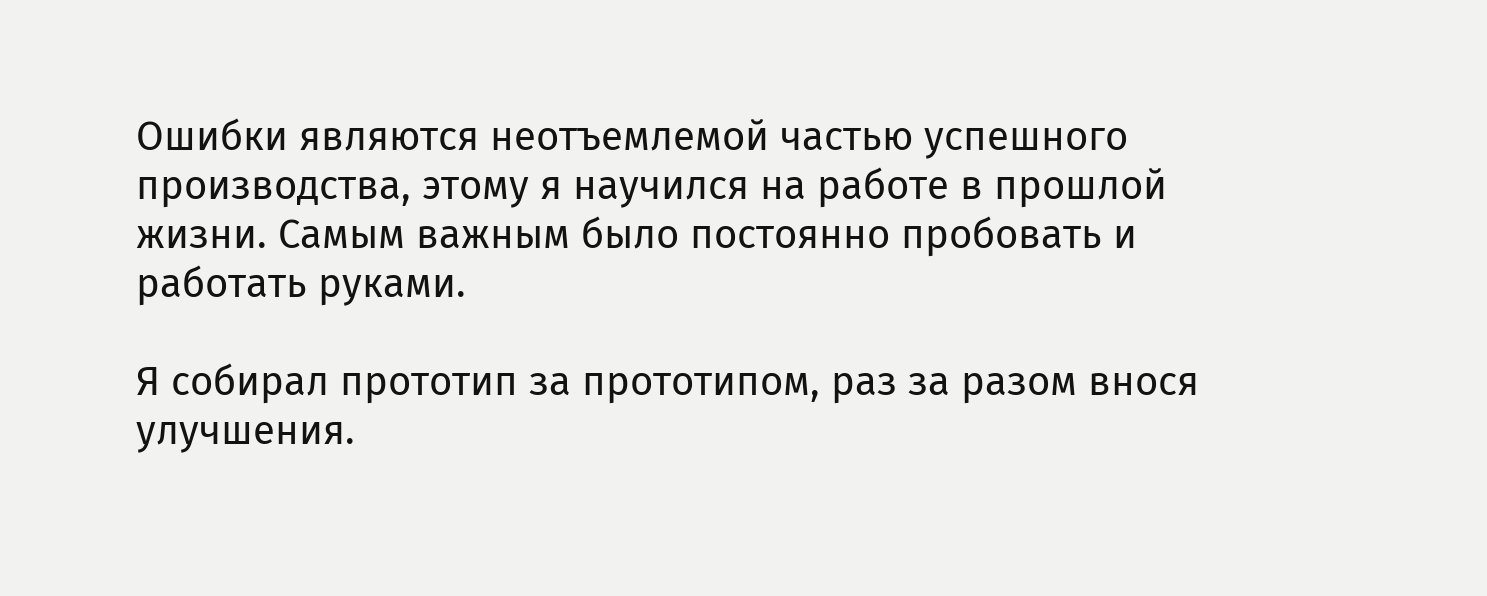Ошибки являются неотъемлемой частью успешного производства, этому я научился на работе в прошлой жизни. Самым важным было постоянно пробовать и работать руками.

Я собирал прототип за прототипом, раз за разом внося улучшения.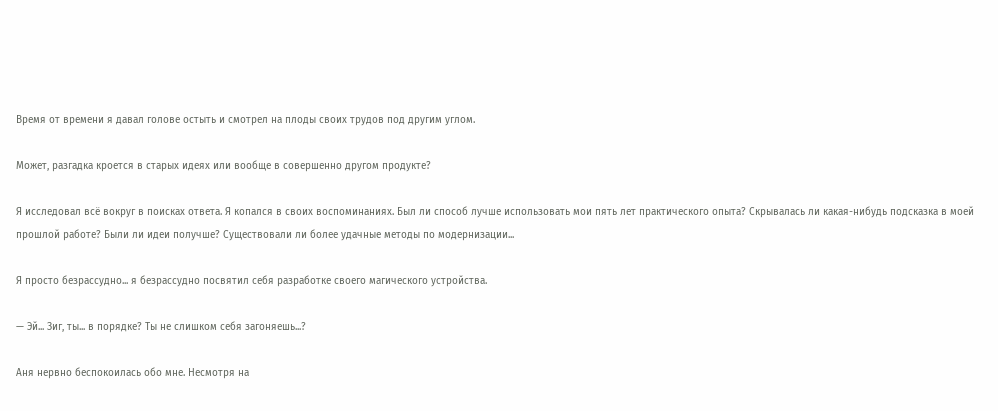Время от времени я давал голове остыть и смотрел на плоды своих трудов под другим углом.

Может, разгадка кроется в старых идеях или вообще в совершенно другом продукте?

Я исследовал всё вокруг в поисках ответа. Я копался в своих воспоминаниях. Был ли способ лучше использовать мои пять лет практического опыта? Скрывалась ли какая-нибудь подсказка в моей прошлой работе? Были ли идеи получше? Существовали ли более удачные методы по модернизации...

Я просто безрассудно... я безрассудно посвятил себя разработке своего магического устройства.

— Эй... Зиг, ты... в порядке? Ты не слишком себя загоняешь...?

Аня нервно беспокоилась обо мне. Несмотря на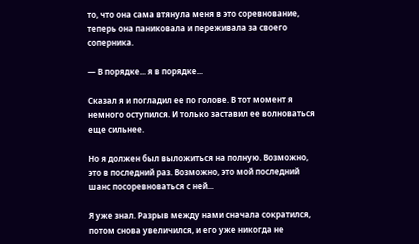то, что она сама втянула меня в это соревнование, теперь она паниковала и переживала за своего соперника.

— В порядке... я в порядке...

Сказал я и погладил ее по голове. В тот момент я немного оступился. И только заставил ее волноваться еще сильнее.

Но я должен был выложиться на полную. Возможно, это в последний раз. Возможно, это мой последний шанс посоревноваться с ней...

Я уже знал. Разрыв между нами сначала сократился, потом снова увеличился, и его уже никогда не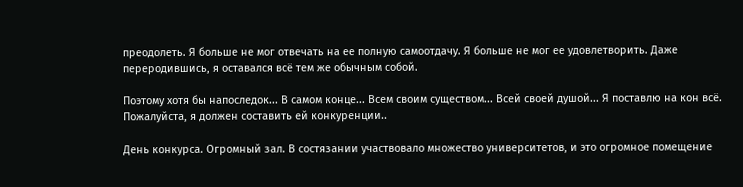преодолеть. Я больше не мог отвечать на ее полную самоотдачу. Я больше не мог ее удовлетворить. Даже переродившись, я оставался всё тем же обычным собой.

Поэтому хотя бы напоследок... В самом конце... Всем своим существом... Всей своей душой... Я поставлю на кон всё. Пожалуйста, я должен составить ей конкуренции..

День конкурса. Огромный зал. В состязании участвовало множество университетов, и это огромное помещение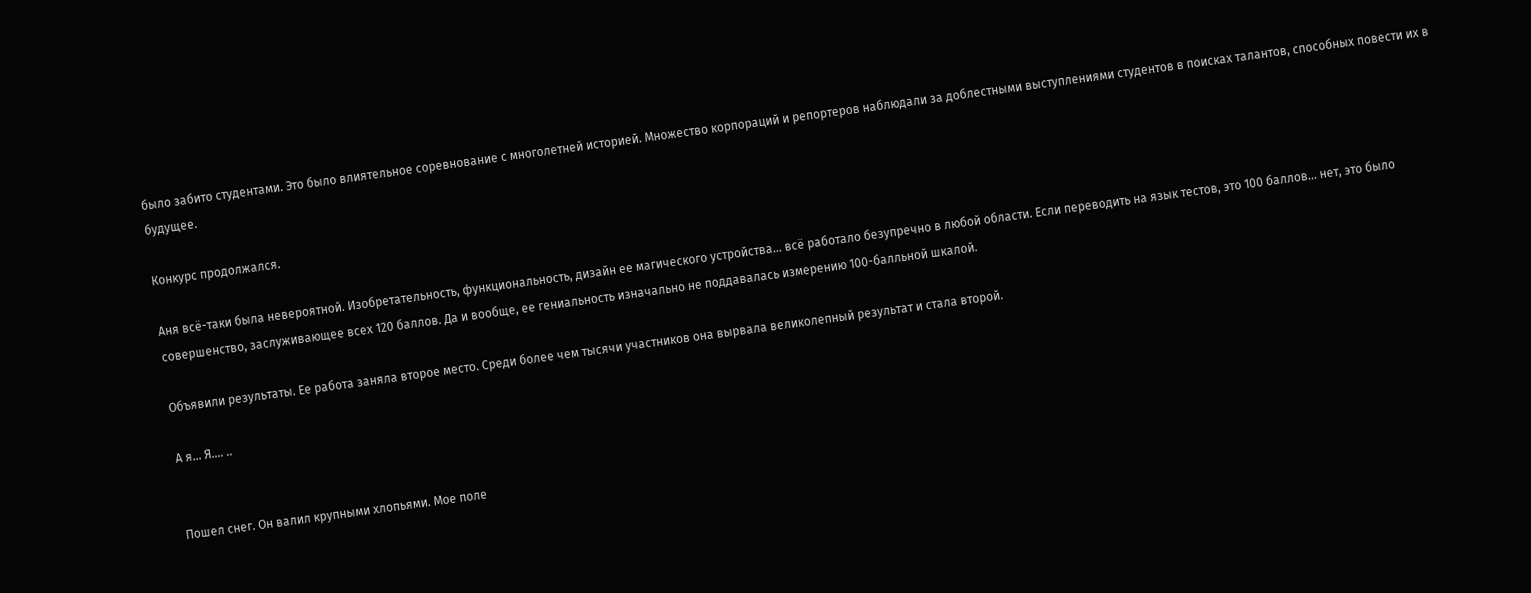было забито студентами. Это было влиятельное соревнование с многолетней историей. Множество корпораций и репортеров наблюдали за доблестными выступлениями студентов в поисках талантов, способных повести их в будущее.

Конкурс продолжался.

Аня всё-таки была невероятной. Изобретательность, функциональность, дизайн ее магического устройства... всё работало безупречно в любой области. Если переводить на язык тестов, это 100 баллов... нет, это было совершенство, заслуживающее всех 120 баллов. Да и вообще, ее гениальность изначально не поддавалась измерению 100-балльной шкалой.

Объявили результаты. Ее работа заняла второе место. Среди более чем тысячи участников она вырвала великолепный результат и стала второй.

А я... Я.... ..


Пошел снег. Он валил крупными хлопьями. Мое поле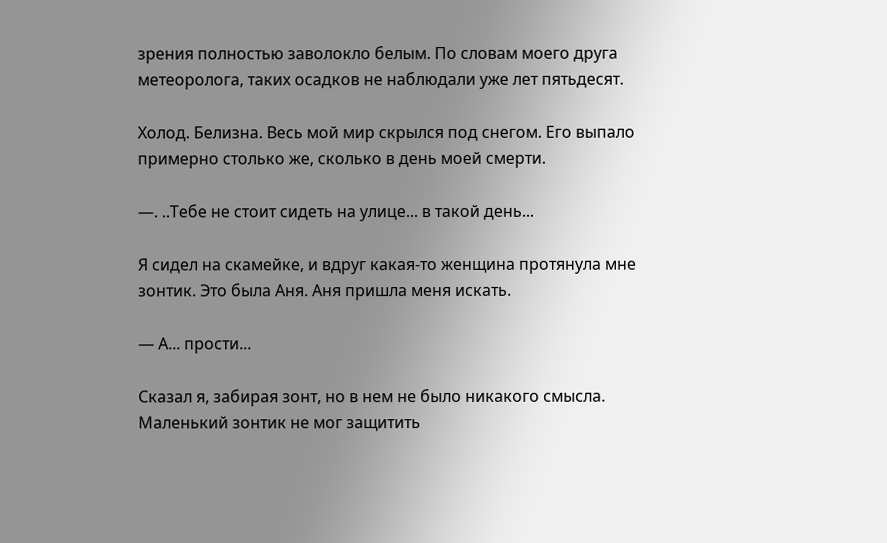зрения полностью заволокло белым. По словам моего друга метеоролога, таких осадков не наблюдали уже лет пятьдесят.

Холод. Белизна. Весь мой мир скрылся под снегом. Его выпало примерно столько же, сколько в день моей смерти.

—. ..Тебе не стоит сидеть на улице... в такой день...

Я сидел на скамейке, и вдруг какая-то женщина протянула мне зонтик. Это была Аня. Аня пришла меня искать.

— А... прости...

Сказал я, забирая зонт, но в нем не было никакого смысла. Маленький зонтик не мог защитить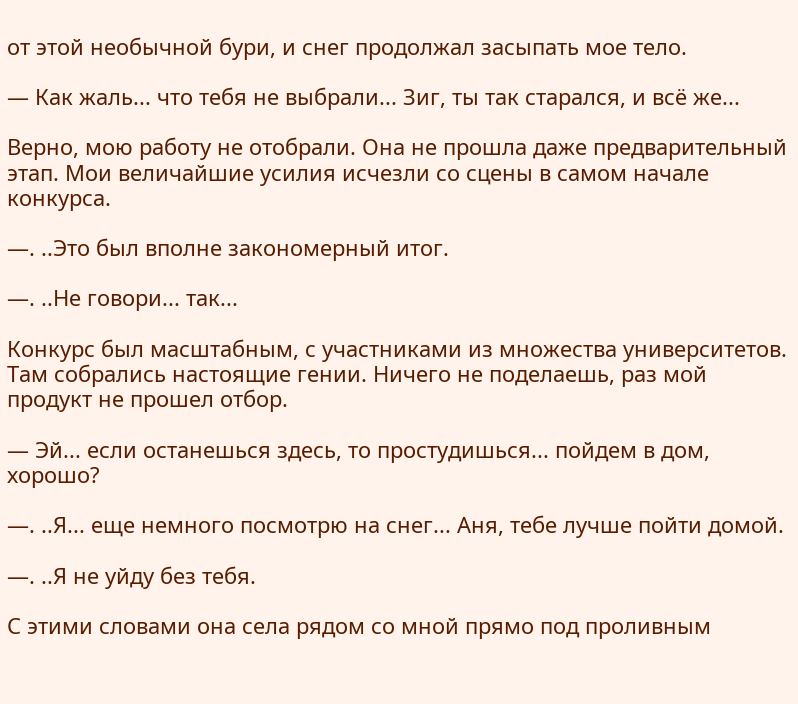от этой необычной бури, и снег продолжал засыпать мое тело.

— Как жаль... что тебя не выбрали... Зиг, ты так старался, и всё же...

Верно, мою работу не отобрали. Она не прошла даже предварительный этап. Мои величайшие усилия исчезли со сцены в самом начале конкурса.

—. ..Это был вполне закономерный итог.

—. ..Не говори... так...

Конкурс был масштабным, с участниками из множества университетов. Там собрались настоящие гении. Ничего не поделаешь, раз мой продукт не прошел отбор.

— Эй... если останешься здесь, то простудишься... пойдем в дом, хорошо?

—. ..Я... еще немного посмотрю на снег... Аня, тебе лучше пойти домой.

—. ..Я не уйду без тебя.

С этими словами она села рядом со мной прямо под проливным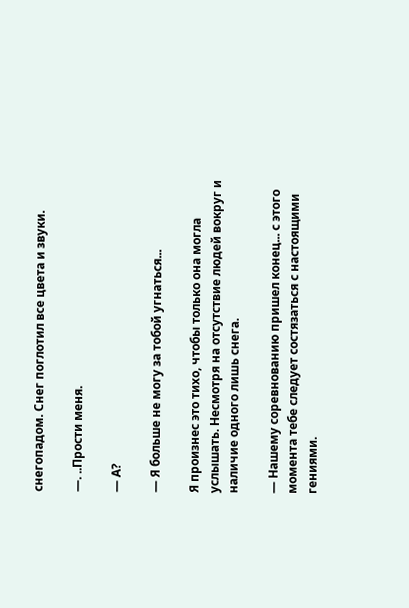снегопадом. Снег поглотил все цвета и звуки.

—. ..Прости меня.

— А?

— Я больше не могу за тобой угнаться...

Я произнес это тихо, чтобы только она могла услышать. Несмотря на отсутствие людей вокруг и наличие одного лишь снега.

— Нашему соревнованию пришел конец... с этого момента тебе следует состязаться с настоящими гениями.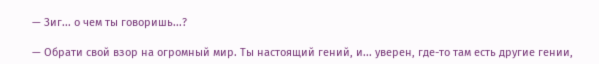— Зиг... о чем ты говоришь...?

— Обрати свой взор на огромный мир. Ты настоящий гений, и... уверен, где-то там есть другие гении,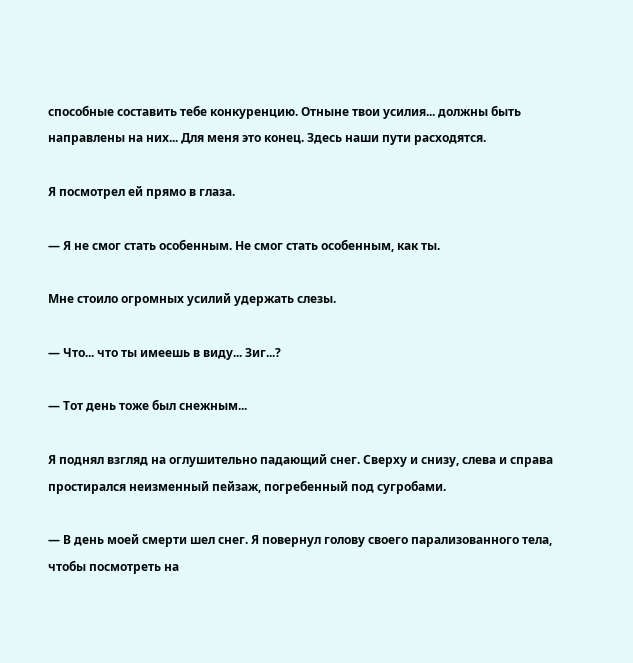способные составить тебе конкуренцию. Отныне твои усилия... должны быть направлены на них... Для меня это конец. Здесь наши пути расходятся.

Я посмотрел ей прямо в глаза.

— Я не смог стать особенным. Не смог стать особенным, как ты.

Мне стоило огромных усилий удержать слезы.

— Что... что ты имеешь в виду... Зиг...?

— Тот день тоже был снежным...

Я поднял взгляд на оглушительно падающий снег. Сверху и снизу, слева и справа простирался неизменный пейзаж, погребенный под сугробами.

— В день моей смерти шел снег. Я повернул голову своего парализованного тела, чтобы посмотреть на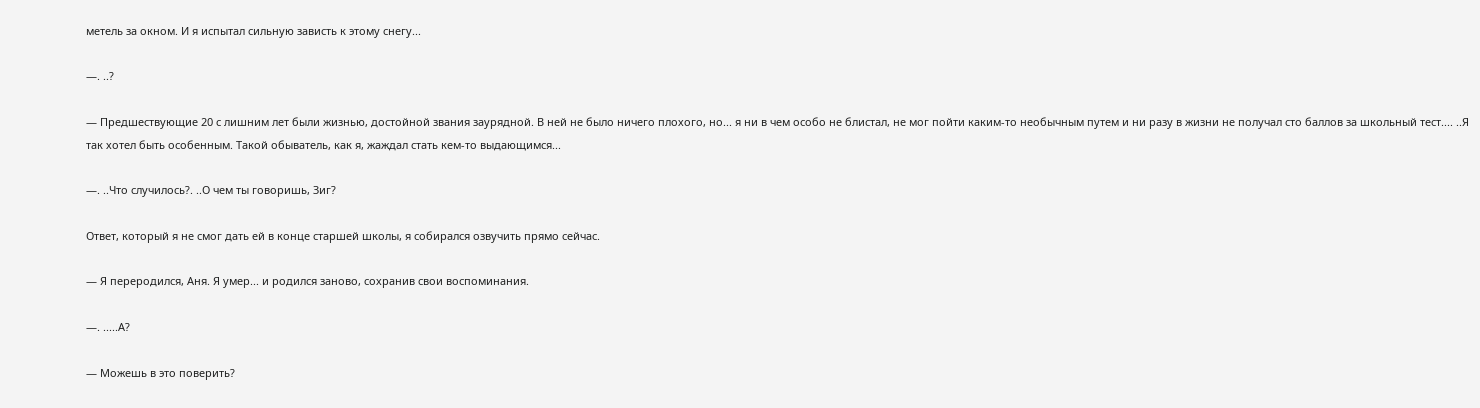метель за окном. И я испытал сильную зависть к этому снегу...

—. ..?

— Предшествующие 20 с лишним лет были жизнью, достойной звания заурядной. В ней не было ничего плохого, но... я ни в чем особо не блистал, не мог пойти каким-то необычным путем и ни разу в жизни не получал сто баллов за школьный тест.... ..Я так хотел быть особенным. Такой обыватель, как я, жаждал стать кем-то выдающимся...

—. ..Что случилось?. ..О чем ты говоришь, Зиг?

Ответ, который я не смог дать ей в конце старшей школы, я собирался озвучить прямо сейчас.

— Я переродился, Аня. Я умер... и родился заново, сохранив свои воспоминания.

—. .....А?

— Можешь в это поверить?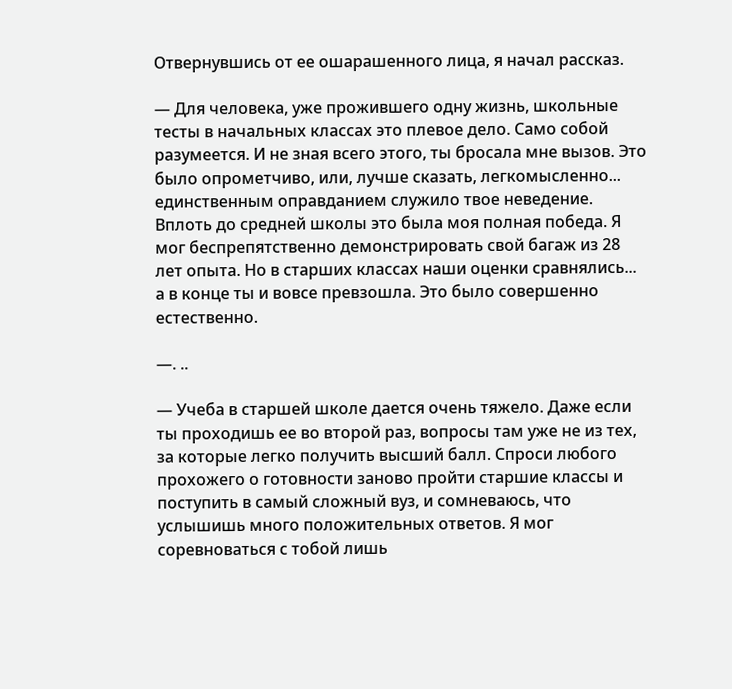Отвернувшись от ее ошарашенного лица, я начал рассказ.

— Для человека, уже прожившего одну жизнь, школьные тесты в начальных классах это плевое дело. Само собой разумеется. И не зная всего этого, ты бросала мне вызов. Это было опрометчиво, или, лучше сказать, легкомысленно... единственным оправданием служило твое неведение. Вплоть до средней школы это была моя полная победа. Я мог беспрепятственно демонстрировать свой багаж из 28 лет опыта. Но в старших классах наши оценки сравнялись... а в конце ты и вовсе превзошла. Это было совершенно естественно.

—. ..

— Учеба в старшей школе дается очень тяжело. Даже если ты проходишь ее во второй раз, вопросы там уже не из тех, за которые легко получить высший балл. Спроси любого прохожего о готовности заново пройти старшие классы и поступить в самый сложный вуз, и сомневаюсь, что услышишь много положительных ответов. Я мог соревноваться с тобой лишь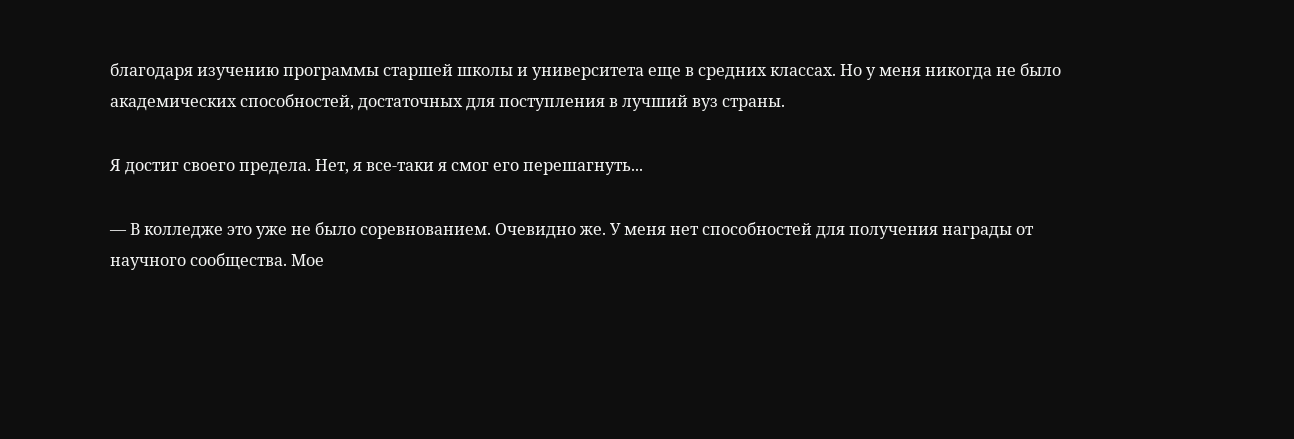благодаря изучению программы старшей школы и университета еще в средних классах. Но у меня никогда не было академических способностей, достаточных для поступления в лучший вуз страны.

Я достиг своего предела. Нет, я все-таки я смог его перешагнуть...

— В колледже это уже не было соревнованием. Очевидно же. У меня нет способностей для получения награды от научного сообщества. Мое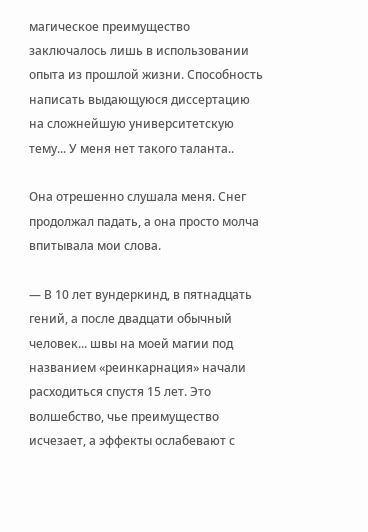магическое преимущество заключалось лишь в использовании опыта из прошлой жизни. Способность написать выдающуюся диссертацию на сложнейшую университетскую тему... У меня нет такого таланта..

Она отрешенно слушала меня. Снег продолжал падать, а она просто молча впитывала мои слова.

— В 10 лет вундеркинд, в пятнадцать гений, а после двадцати обычный человек... швы на моей магии под названием «реинкарнация» начали расходиться спустя 15 лет. Это волшебство, чье преимущество исчезает, а эффекты ослабевают с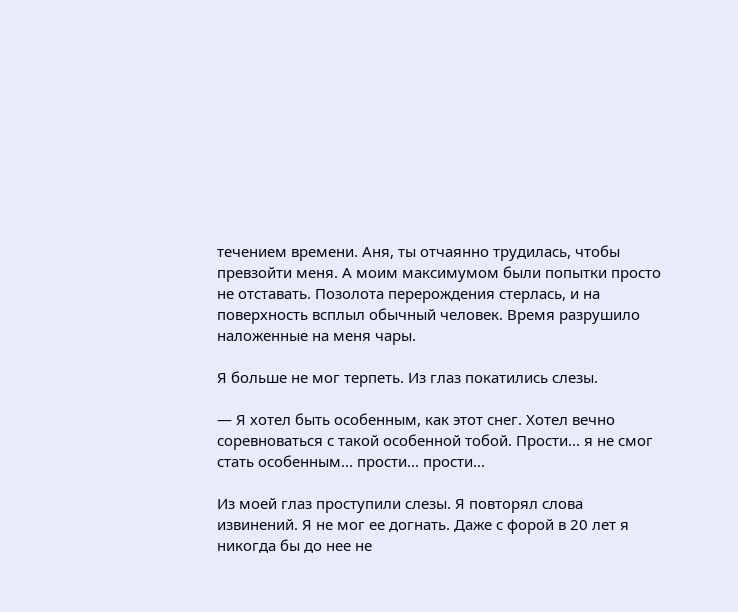течением времени. Аня, ты отчаянно трудилась, чтобы превзойти меня. А моим максимумом были попытки просто не отставать. Позолота перерождения стерлась, и на поверхность всплыл обычный человек. Время разрушило наложенные на меня чары.

Я больше не мог терпеть. Из глаз покатились слезы.

— Я хотел быть особенным, как этот снег. Хотел вечно соревноваться с такой особенной тобой. Прости... я не смог стать особенным... прости... прости...

Из моей глаз проступили слезы. Я повторял слова извинений. Я не мог ее догнать. Даже с форой в 20 лет я никогда бы до нее не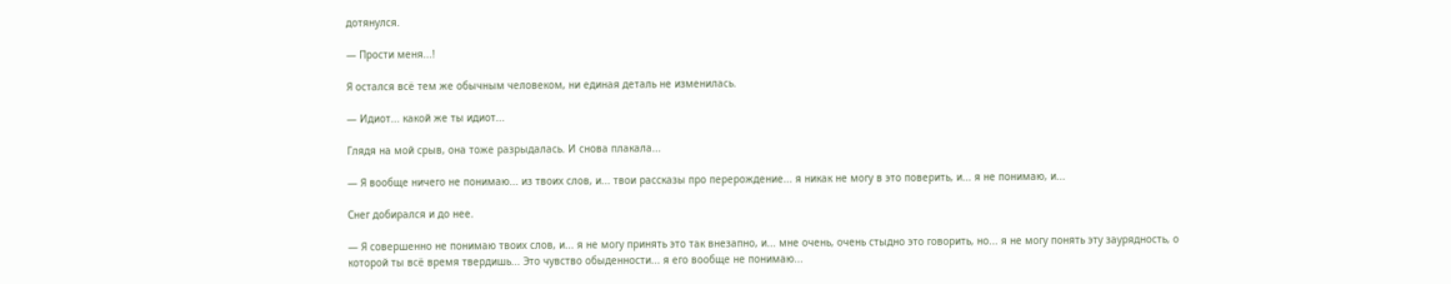дотянулся.

— Прости меня...!

Я остался всё тем же обычным человеком, ни единая деталь не изменилась.

— Идиот... какой же ты идиот...

Глядя на мой срыв, она тоже разрыдалась. И снова плакала...

— Я вообще ничего не понимаю... из твоих слов, и... твои рассказы про перерождение... я никак не могу в это поверить, и... я не понимаю, и...

Снег добирался и до нее.

— Я совершенно не понимаю твоих слов, и... я не могу принять это так внезапно, и... мне очень, очень стыдно это говорить, но... я не могу понять эту заурядность, о которой ты всё время твердишь... Это чувство обыденности... я его вообще не понимаю...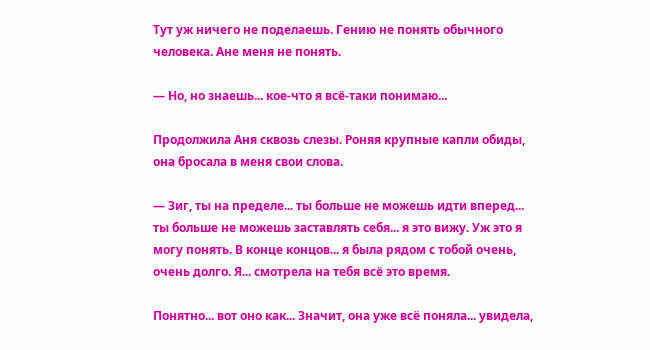Тут уж ничего не поделаешь. Гению не понять обычного человека. Ане меня не понять.

— Но, но знаешь... кое-что я всё-таки понимаю...

Продолжила Аня сквозь слезы. Роняя крупные капли обиды, она бросала в меня свои слова.

— Зиг, ты на пределе... ты больше не можешь идти вперед... ты больше не можешь заставлять себя... я это вижу. Уж это я могу понять. В конце концов... я была рядом с тобой очень, очень долго. Я... смотрела на тебя всё это время.

Понятно... вот оно как... Значит, она уже всё поняла... увидела,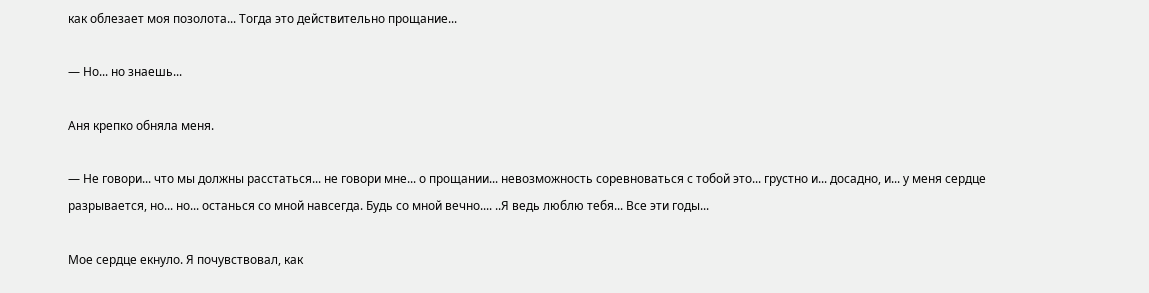как облезает моя позолота... Тогда это действительно прощание...

— Но... но знаешь...

Аня крепко обняла меня.

— Не говори... что мы должны расстаться... не говори мне... о прощании... невозможность соревноваться с тобой это... грустно и... досадно, и... у меня сердце разрывается, но... но... останься со мной навсегда. Будь со мной вечно.... ..Я ведь люблю тебя... Все эти годы...

Мое сердце екнуло. Я почувствовал, как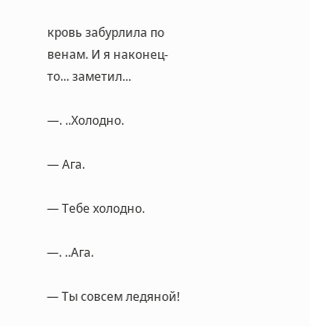кровь забурлила по венам. И я наконец-то... заметил...

—. ..Холодно.

— Ага.

— Тебе холодно.

—. ..Ага.

— Ты совсем ледяной!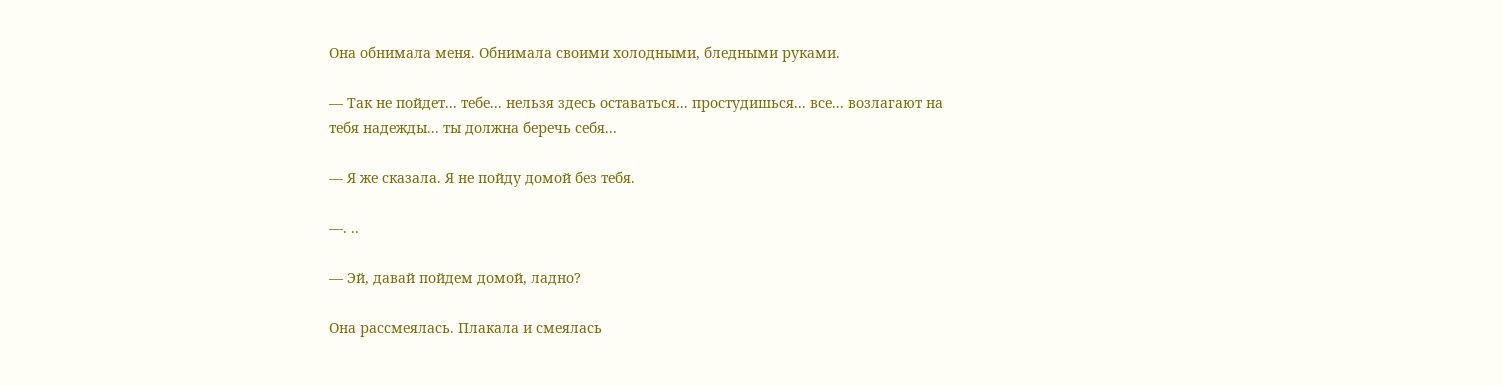Она обнимала меня. Обнимала своими холодными, бледными руками.

— Так не пойдет... тебе... нельзя здесь оставаться... простудишься... все... возлагают на тебя надежды... ты должна беречь себя...

— Я же сказала. Я не пойду домой без тебя.

—. ..

— Эй, давай пойдем домой, ладно?

Она рассмеялась. Плакала и смеялась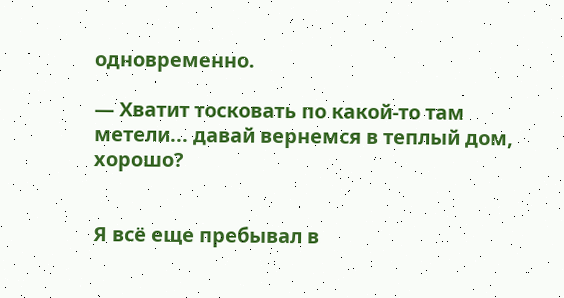одновременно.

— Хватит тосковать по какой-то там метели... давай вернемся в теплый дом, хорошо?


Я всё еще пребывал в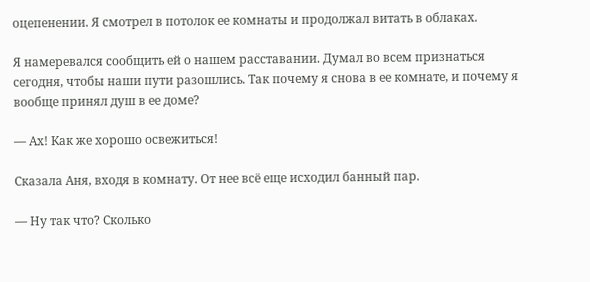оцепенении. Я смотрел в потолок ее комнаты и продолжал витать в облаках.

Я намеревался сообщить ей о нашем расставании. Думал во всем признаться сегодня, чтобы наши пути разошлись. Так почему я снова в ее комнате, и почему я вообще принял душ в ее доме?

— Ах! Как же хорошо освежиться!

Сказала Аня, входя в комнату. От нее всё еще исходил банный пар.

— Ну так что? Сколько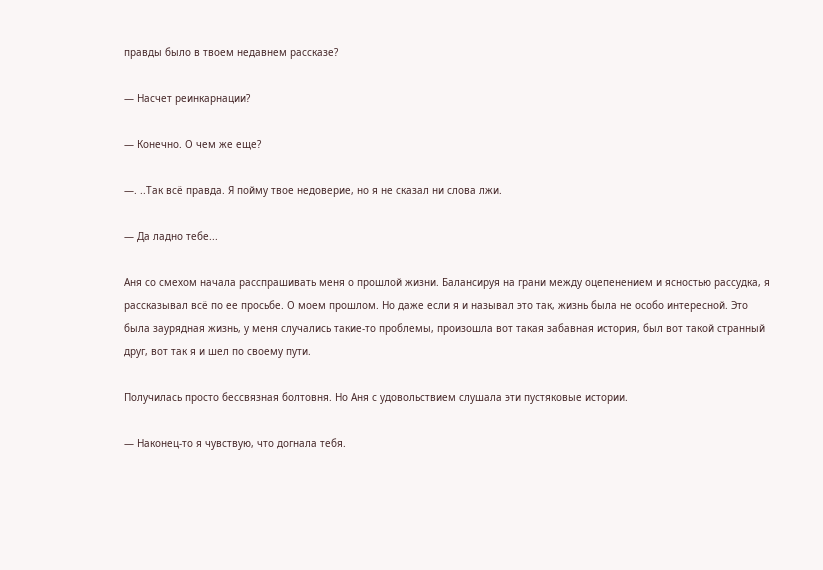правды было в твоем недавнем рассказе?

— Насчет реинкарнации?

— Конечно. О чем же еще?

—. ..Так всё правда. Я пойму твое недоверие, но я не сказал ни слова лжи.

— Да ладно тебе...

Аня со смехом начала расспрашивать меня о прошлой жизни. Балансируя на грани между оцепенением и ясностью рассудка, я рассказывал всё по ее просьбе. О моем прошлом. Но даже если я и называл это так, жизнь была не особо интересной. Это была заурядная жизнь, у меня случались такие-то проблемы, произошла вот такая забавная история, был вот такой странный друг, вот так я и шел по своему пути.

Получилась просто бессвязная болтовня. Но Аня с удовольствием слушала эти пустяковые истории.

— Наконец-то я чувствую, что догнала тебя.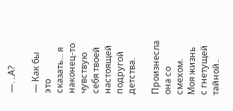—. ..А?

— Как бы это сказать... я наконец-то чувствую себя твоей настоящей подругой детства.

Произнесла она со смехом. Моя жизнь с гнетущей тайной..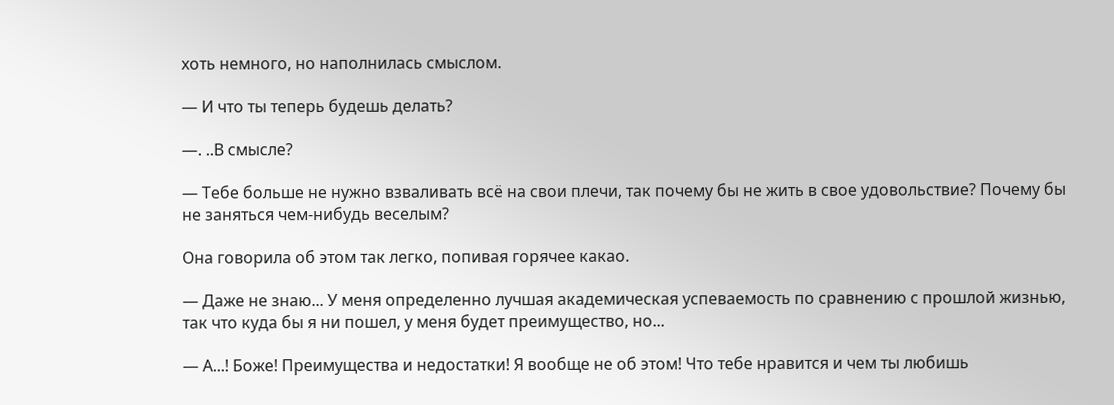хоть немного, но наполнилась смыслом.

— И что ты теперь будешь делать?

—. ..В смысле?

— Тебе больше не нужно взваливать всё на свои плечи, так почему бы не жить в свое удовольствие? Почему бы не заняться чем-нибудь веселым?

Она говорила об этом так легко, попивая горячее какао.

— Даже не знаю... У меня определенно лучшая академическая успеваемость по сравнению с прошлой жизнью, так что куда бы я ни пошел, у меня будет преимущество, но...

— А...! Боже! Преимущества и недостатки! Я вообще не об этом! Что тебе нравится и чем ты любишь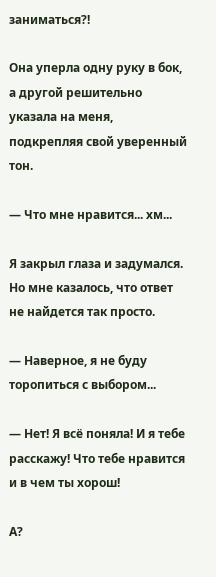заниматься?!

Она уперла одну руку в бок, а другой решительно указала на меня, подкрепляя свой уверенный тон.

— Что мне нравится... хм...

Я закрыл глаза и задумался. Но мне казалось, что ответ не найдется так просто.

— Наверное, я не буду торопиться с выбором...

— Нет! Я всё поняла! И я тебе расскажу! Что тебе нравится и в чем ты хорош!

А?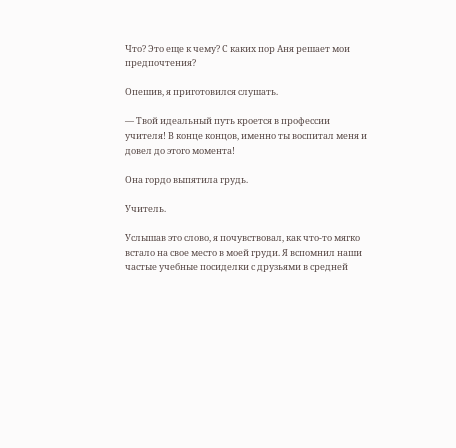Что? Это еще к чему? С каких пор Аня решает мои предпочтения?

Опешив, я приготовился слушать.

— Твой идеальный путь кроется в профессии учителя! В конце концов, именно ты воспитал меня и довел до этого момента!

Она гордо выпятила грудь.

Учитель.

Услышав это слово, я почувствовал, как что-то мягко встало на свое место в моей груди. Я вспомнил наши частые учебные посиделки с друзьями в средней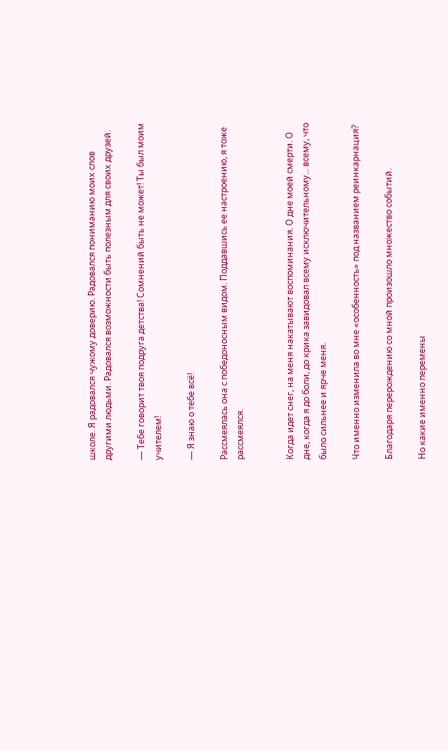школе. Я радовался чужому доверию. Радовался пониманию моих слов другими людьми. Радовался возможности быть полезным для своих друзей.

— Тебе говорит твоя подруга детства! Сомнений быть не может! Ты был моим учителем!

— Я знаю о тебе всё!

Рассмеялась она с победоносным видом. Поддавшись ее настроению, я тоже рассмеялся.


Когда идет снег, на меня накатывают воспоминания. О дне моей смерти. О дне, когда я до боли, до крика завидовал всему исключительному... всему, что было сильнее и ярче меня.

Что именно изменила во мне «особенность» под названием реинкарнация?

Благодаря перерождению со мной произошло множество событий.

Но какие именно перемены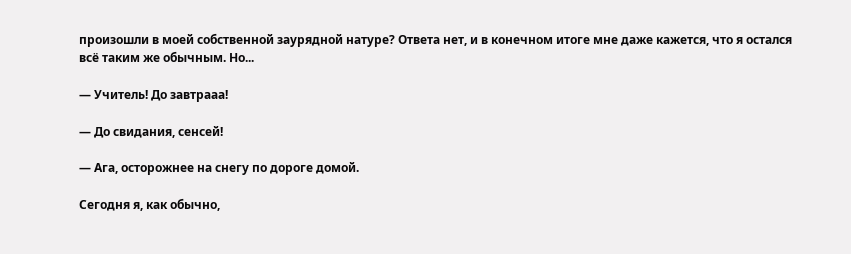произошли в моей собственной заурядной натуре? Ответа нет, и в конечном итоге мне даже кажется, что я остался всё таким же обычным. Но...

— Учитель! До завтрааа!

— До свидания, сенсей!

— Ага, осторожнее на снегу по дороге домой.

Сегодня я, как обычно,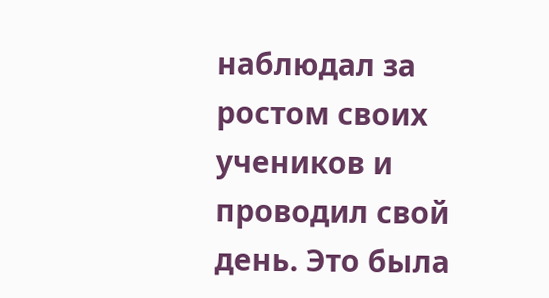наблюдал за ростом своих учеников и проводил свой день. Это была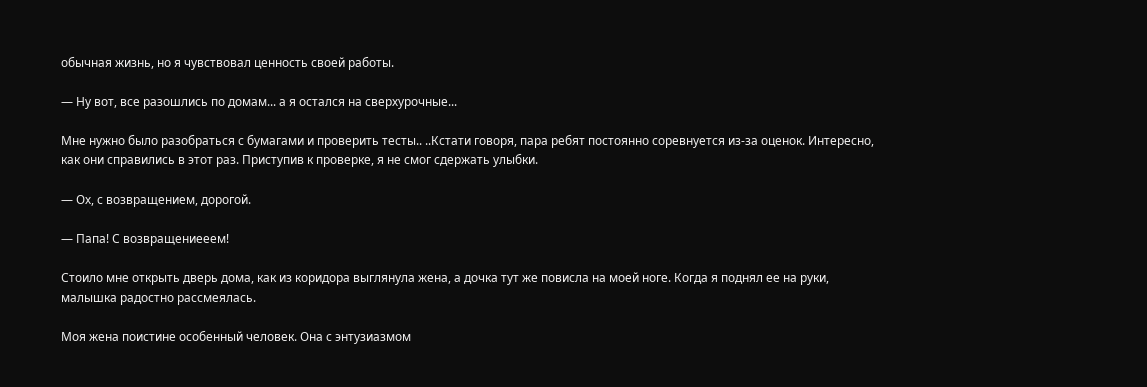обычная жизнь, но я чувствовал ценность своей работы.

— Ну вот, все разошлись по домам... а я остался на сверхурочные...

Мне нужно было разобраться с бумагами и проверить тесты.. ..Кстати говоря, пара ребят постоянно соревнуется из-за оценок. Интересно, как они справились в этот раз. Приступив к проверке, я не смог сдержать улыбки.

— Ох, с возвращением, дорогой.

— Папа! С возвращениееем!

Стоило мне открыть дверь дома, как из коридора выглянула жена, а дочка тут же повисла на моей ноге. Когда я поднял ее на руки, малышка радостно рассмеялась.

Моя жена поистине особенный человек. Она с энтузиазмом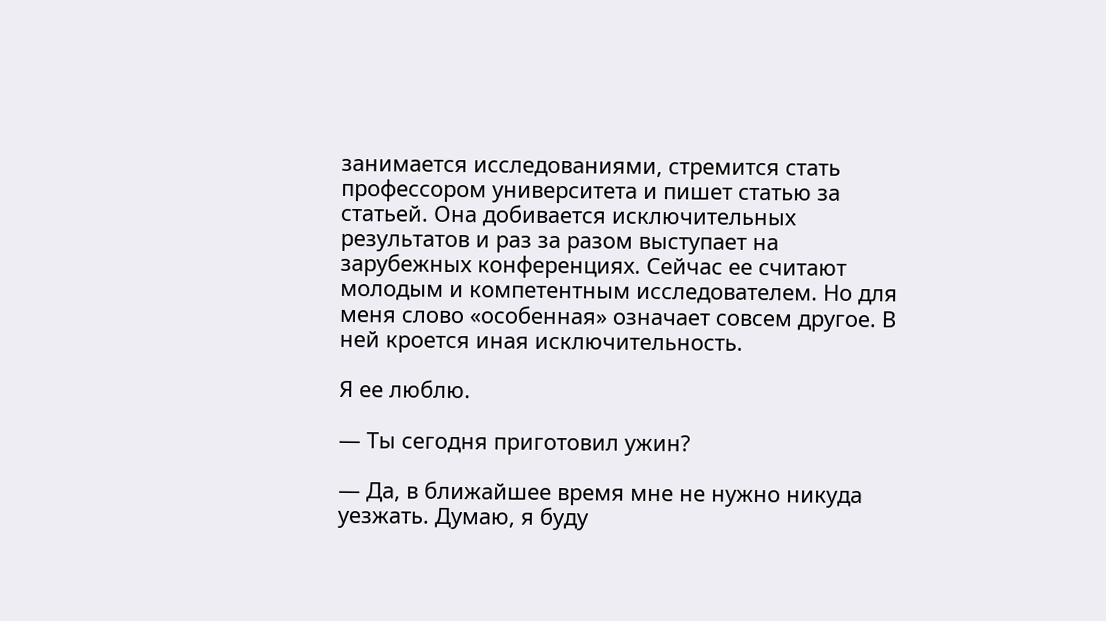занимается исследованиями, стремится стать профессором университета и пишет статью за статьей. Она добивается исключительных результатов и раз за разом выступает на зарубежных конференциях. Сейчас ее считают молодым и компетентным исследователем. Но для меня слово «особенная» означает совсем другое. В ней кроется иная исключительность.

Я ее люблю.

— Ты сегодня приготовил ужин?

— Да, в ближайшее время мне не нужно никуда уезжать. Думаю, я буду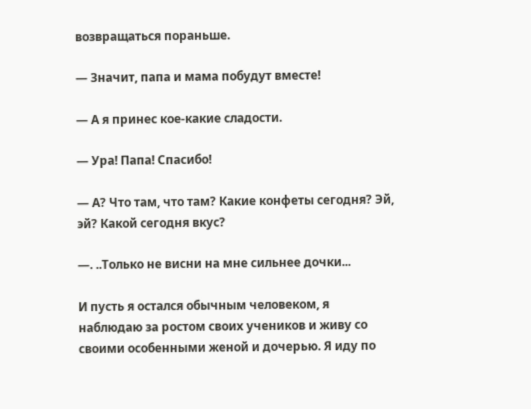возвращаться пораньше.

— Значит, папа и мама побудут вместе!

— А я принес кое-какие сладости.

— Ура! Папа! Спасибо!

— А? Что там, что там? Какие конфеты сегодня? Эй, эй? Какой сегодня вкус?

—. ..Только не висни на мне сильнее дочки...

И пусть я остался обычным человеком, я наблюдаю за ростом своих учеников и живу со своими особенными женой и дочерью. Я иду по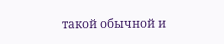такой обычной и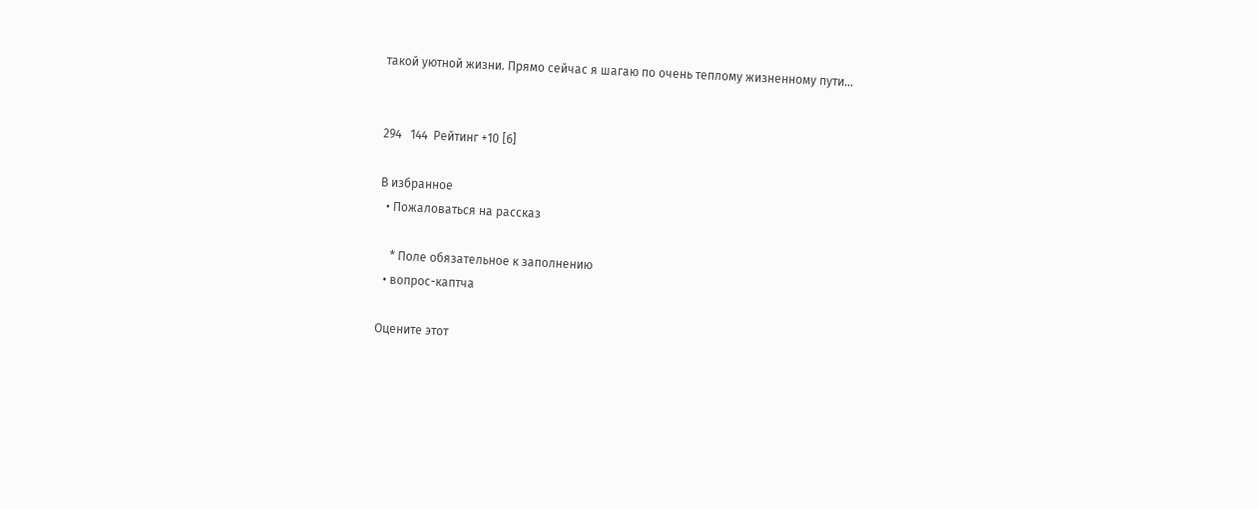такой уютной жизни. Прямо сейчас я шагаю по очень теплому жизненному пути...


294   144  Рейтинг +10 [6]

В избранное
  • Пожаловаться на рассказ

    * Поле обязательное к заполнению
  • вопрос-каптча

Оцените этот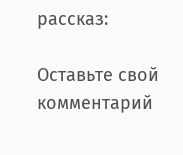рассказ:

Оставьте свой комментарий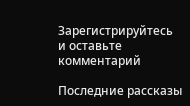Зарегистрируйтесь и оставьте комментарий

Последние рассказы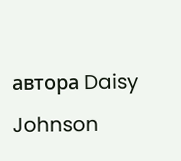автора Daisy Johnson